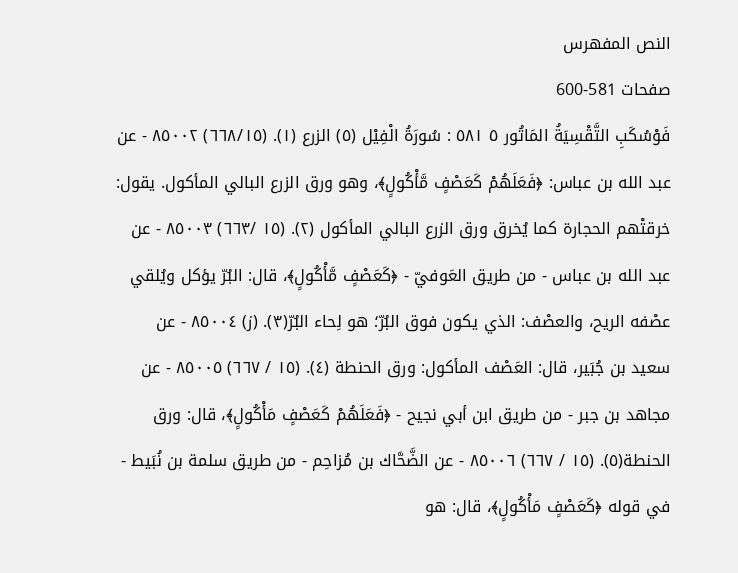النص المفهرس
صفحات 581-600
فَوْسُكَبِ التَّقْسِيَةُ المَاتُور ٥ ٥٨١ : سُورَةُ الْفِيْل (٥) الزرع (١). (٦٦٨/١٥) ٨٥٠٠٢ - عن عبد الله بن عباس: ﴿فَعَلَهُمْ كَعَصْفٍ مَّأْكُولٍ﴾، وهو ورق الزرع البالي المأكول. يقول: خرقتْهم الحجارة كما يُخرق ورق الزرع البالي المأكول (٢). (١٥ /٦٦٣) ٨٥٠٠٣ - عن عبد الله بن عباس - من طريق العَوفيّ - ﴿كَعَصْفٍ مَّأْكُولٍ﴾، قال: البُرّ يؤكل ويُلقي عصْفه الريح، والعصْف: الذي يكون فوق البُرّ؛ هو لِحاء البُرّ(٣). (ز) ٨٥٠٠٤ - عن سعيد بن جُبَير، قال: العَصْف المأكول: ورق الحنطة (٤). (١٥ / ٦٦٧) ٨٥٠٠٥ - عن مجاهد بن جبر - من طريق ابن أبي نجيح - ﴿فَعَلَهُمْ كَعَصْفٍ مَأْكُولٍ﴾، قال: ورق الحنطة(٥). (١٥ / ٦٦٧) ٨٥٠٠٦ - عن الضَّحَّاك بن مُزاحِم - من طريق سلمة بن نُبَيط - في قوله ﴿كَعَصْفٍ مَأْكُولٍ﴾، قال: هو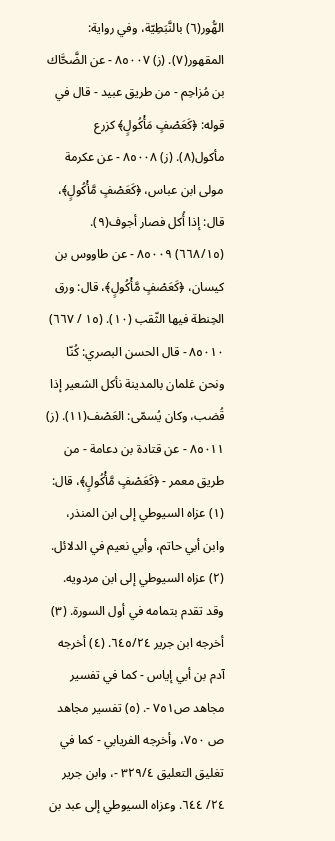الهُّور(٦) بالنَّبَطِيّة، وفي رواية: المقهور(٧). (ز) ٨٥٠٠٧ - عن الضَّحَّاك بن مُزاحِم - من طريق عبيد - قال في قوله: ﴿كَعَصْفٍ مَأْكُولٍ﴾ كزرع مأكول(٨). (ز) ٨٥٠٠٨ - عن عكرمة مولى ابن عباس، ﴿كَعَصْفٍ مَّأْكُولٍ﴾، قال: إذا أُكل فصار أجوف(٩). (٦٦٨/١٥) ٨٥٠٠٩ - عن طاووس بن كيسان، ﴿كَعَصْفٍ مَّأْكُولٍ﴾، قال: ورق الحِنطة فيها الثّقب (١٠). (١٥ / ٦٦٧) ٨٥٠١٠ - قال الحسن البصري: كُنّا ونحن غلمان بالمدينة نأكل الشعير إذا قُضب، وكان يُسمّى: العَصْف(١١). (ز) ٨٥٠١١ - عن قتادة بن دعامة - من طريق معمر - ﴿كَعَصْفٍ مَّأْكُولٍ﴾، قال: (١) عزاه السيوطي إلى ابن المنذر، وابن أبي حاتم، وأبي نعيم في الدلائل. (٢) عزاه السيوطي إلى ابن مردويه. وقد تقدم بتمامه في أول السورة. (٣) أخرجه ابن جرير ٦٤٥/٢٤. (٤) أخرجه آدم بن أبي إياس - كما في تفسير مجاهد ص٧٥١ -. (٥) تفسير مجاهد ص ٧٥٠، وأخرجه الفريابي - كما في تغليق التعليق ٣٢٩/٤ -، وابن جرير ٢٤/ ٦٤٤. وعزاه السيوطي إلى عبد بن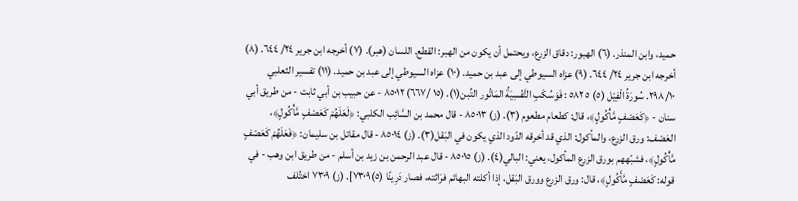حميد، وابن المنذر. (٦) الهبور: دقاق الزرع، ويحتمل أن يكون من الهبر: القطع. اللسان (هبر). (٧) أخرجه ابن جرير ٢٤/ ٦٤٤. (٨) أخرجه ابن جرير ٢٤/ ٦٤٤. (٩) عزاه السيوطي إلى عبد بن حميد. (١٠) عزاه السيوطي إلى عبد بن حميد. (١١) تفسير الثعلبي ٢٩٨/١٠. سُورَةُ الْفِيْل (٥) ٥ ٥٨٢ : فَوَسُكَبِ التَّفْسِيَةُ المَاتُور التِّبن(١). (١٥ /٦٦٧) ٨٥٠١٢ - عن حبيب بن أبي ثابت - من طريق أبي سنان - ﴿كَعَصْفٍ مَّأْكُولٍ﴾، قال: كطعام مطعوم (٣). (ز) ٨٥٠١٣ - قال محمد بن السَّائِب الكلبي: ﴿لَعَلَهُمْ كَعَصْفٍ مَّأْكُولٍ﴾، العَصْف: ورق الزرع، والمأكول: الذي قد أخرقه الدّود الذي يكون في البَقل(٣). (ز) ٨٥٠١٤ - قال مقاتل بن سليمان: ﴿فَعَلَهُمْ كَعَصْفٍ مَّأْكُولٍ﴾، فشبّههم بورق الزرع المأكول، يعني: البالي(٤). (ز) ٨٥٠١٥ - قال عبد الرحمن بن زيد بن أسلم - من طريق ابن وهب - في قوله: كَعَصْفٍ مَّأَكُولٍ﴾، قال: ورق الزرع وورق البَقل، إذا أكلته البهائم فرَاثته، فصار دَرِينًا (٥)٧٣٠٩]. (ز) ٧٣٠٩ اختُلف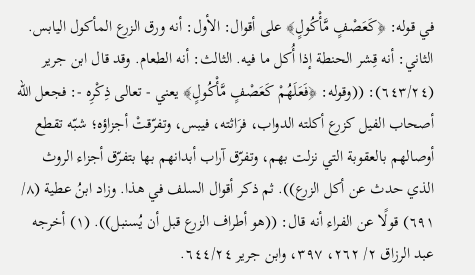في قوله: ﴿كَعَصْفٍ مَّأْكُولٍ﴾ على أقوال: الأول: أنه ورق الزرع المأكول اليابس. الثاني: أنه قِشر الحنطة إذا أُكل ما فيه. الثالث: أنه الطعام. وقد قال ابن جرير (٦٤٣/٢٤): ((وقوله: ﴿فَعَلَهُمْ كَعَصْفٍ مَّأْكُولٍ﴾ يعني - تعالى ذِكْرِه -: فجعل الله أصحاب الفيل كزرع أكلته الدواب، فرَاثته، فيبس، وتفرّقتْ أجزاؤه؛ شبّه تقطع أوصالهم بالعقوبة التي نزلت بهم، وتفرّق آراب أبدانهم بها بتفرّق أجزاء الروث الذي حدث عن أكل الزرع)). ثم ذكر أقوال السلف في هذا. وزاد ابنُ عطية (٨/ ٦٩١) قولًا عن الفراء أنه قال: ((هو أطراف الزرع قبل أن يُسنبل)). (١) أخرجه عبد الرزاق ٢/ ٢٦٢، ٣٩٧، وابن جرير ٦٤٤/٢٤.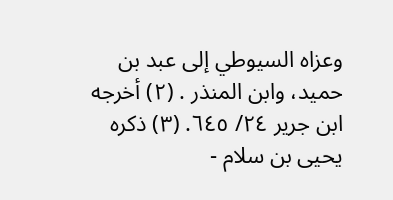وعزاه السيوطي إلى عبد بن حميد، وابن المنذر . (٢) أخرجه ابن جرير ٢٤/ ٦٤٥. (٣) ذكره يحيى بن سلام -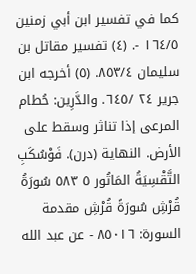كما في تفسير ابن أبي زمنين ١٦٤/٥ -. (٤) تفسير مقاتل بن سليمان ٨٥٣/٤. (٥) أخرجه ابن جرير ٢٤ /٦٤٥. والدَّرِين: حُطام المرعى إذا تناثر وسقط على الأرض. النهاية (درن). فَوْسُكَبِ التَّقْسِيَةُ المَاتُور ٥ ٥٨٣ سُورَةُ قُرْشِ سُورَةً قُرْشِ مقدمة السورة: ٨٥٠١٦ - عن عبد الله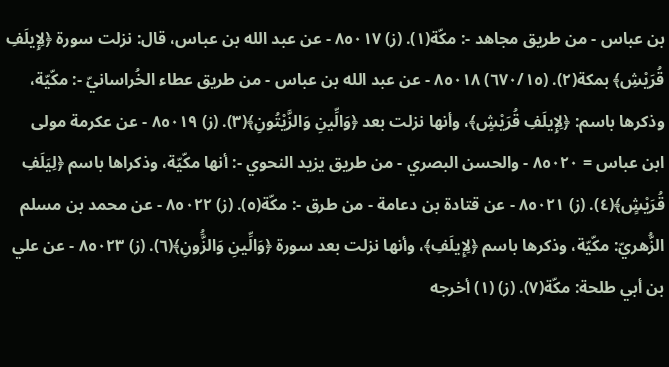بن عباس - من طريق مجاهد -: مكّة(١). (ز) ٨٥٠١٧ - عن عبد الله بن عباس، قال: نزلت سورة ﴿لِإِيلَفِ قُرَيْشِ﴾ بمكة(٢). (٦٧٠/١٥) ٨٥٠١٨ - عن عبد الله بن عباس - من طريق عطاء الخُراسانيّ -: مكّيّة، وذكرها باسم: ﴿لِإِيلَفِ قُرَيْشٍ﴾، وأنها نزلت بعد ﴿وَالِّينِ وَالزَّيْتُونِ﴾(٣). (ز) ٨٥٠١٩ - عن عكرمة مولى ابن عباس = ٨٥٠٢٠ - والحسن البصري - من طريق يزيد النحوي -: أنها مكّيّة، وذكراها باسم ﴿لِيَلَفِ قُرَيْشٍ﴾(٤). (ز) ٨٥٠٢١ - عن قتادة بن دعامة - من طرق -: مكّة(٥). (ز) ٨٥٠٢٢ - عن محمد بن مسلم الزُّهريّ: مكّيّة، وذكرها باسم ﴿لِإِيلَفِ﴾، وأنها نزلت بعد سورة ﴿وَالِّينِ وَالزَُّونِ﴾(٦). (ز) ٨٥٠٢٣ - عن علي بن أبي طلحة: مكّة(٧). (ز) (١) أخرجه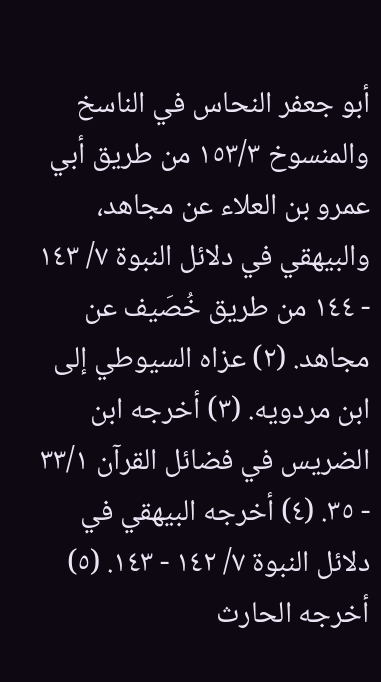أبو جعفر النحاس في الناسخ والمنسوخ ١٥٣/٣ من طريق أبي عمرو بن العلاء عن مجاهد، والبيهقي في دلائل النبوة ٧/ ١٤٣ - ١٤٤ من طريق خُصَيف عن مجاهد. (٢) عزاه السيوطي إلى ابن مردويه. (٣) أخرجه ابن الضريس في فضائل القرآن ٣٣/١ - ٣٥. (٤) أخرجه البيهقي في دلائل النبوة ٧/ ١٤٢ - ١٤٣. (٥) أخرجه الحارث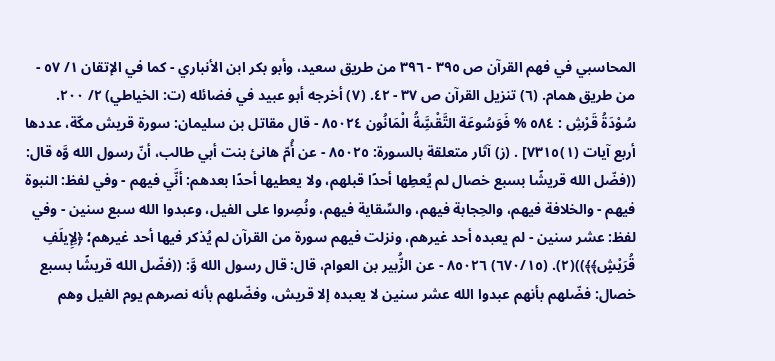المحاسبي في فهم القرآن ص ٣٩٥ - ٣٩٦ من طريق سعيد، وأبو بكر ابن الأنباري - كما في الإتقان ١/ ٥٧ - من طريق همام. (٦) تنزيل القرآن ص ٣٧ - ٤٢. (٧) أخرجه أبو عبيد في فضائله (ت: الخياطي) ٢/ ٢٠٠. سُوْدَةُ قَرْشِ : ٥٨٤ % فَوَسُوعَة التَّقْسَِّةُ الْمَانُون ٨٥٠٢٤ - قال مقاتل بن سليمان: سورة قريش مكّة، عددها أربع آيات (١)٧٣١٥] . (ز) آثار متعلقة بالسورة: ٨٥٠٢٥ - عن أُمّ هانئ بنت أبي طالب، أنّ رسول الله وَّه قال: ((فضّل الله قريشًا بسبع خصال لم يُعطِها أحدًا قبلهم، ولا يعطيها أحدًا بعدهم: أنَّي فيهم - وفي لفظ: النبوة فيهم - والخلافة فيهم، والحِجابة فيهم، والسِّقاية فيهم، ونُصِروا على الفيل، وعبدوا الله سبع سنين - وفي لفظ: عشر سنين - لم يعبده أحد غيرهم، ونزلت فيهم سورة من القرآن لم يُذكر فيها أحد غيرهم؛ ﴿لِإِيلَفِ قُرَيْشٍ﴾﴾))(٢). (٦٧٠/١٥) ٨٥٠٢٦ - عن الزُّبير بن العوام، قال: قال رسول الله وَّ: ((فضّل الله قريشًا بسبع خصال: فضّلهم بأنهم عبدوا الله عشر سنين لا يعبده إلا قريش، وفضّلهم بأنه نصرهم يوم الفيل وهم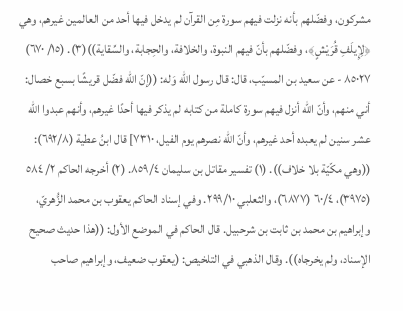مشركون، وفضّلهم بأنه نزلت فيهم سورة مِن القرآن لم يدخل فيها أحد من العالمين غيرهم، وهي ﴿لِإِيلَفِ قُرَيْشٍ﴾، وفضّلهم بأنّ فيهم النبوة، والخلافة، والحِجابة، والسِّقاية))(٣). (١٥/ ٦٧٠) ٨٥٠٢٧ - عن سعيد بن المسيّب، قال: قال رسول الله وَله: ((إنّ الله فضّل قريشًا بسبع خصال: أني منهم، وأنّ الله أنزل فيهم سورة كاملة من كتابه لم يذكر فيها أحدًا غيرهم، وأنهم عبدوا الله عشر سنين لم يعبده أحد غيرهم، وأنّ الله نصرهم يوم الفيل، ٧٣١٠] قال ابنُ عطية (٦٩٢/٨): ((وهي مكّيّة بلا خلاف)). (١) تفسير مقاتل بن سليمان ٨٥٩/٤. (٢) أخرجه الحاكم ٢/ ٥٨٤ (٣٩٧٥)، ٦٠/٤ (٦٨٧٧)، والثعلبي ٢٩٩/١٠. وفي إسناد الحاكم يعقوب بن محمد الزُّهريّ، وإبراهيم بن محمد بن ثابت بن شرحبيل. قال الحاكم في الموضع الأول: ((هذا حديث صحيح الإسناد، ولم يخرجاه)). وقال الذهبي في التلخيص: (يعقوب ضعيف، وإبراهيم صاحب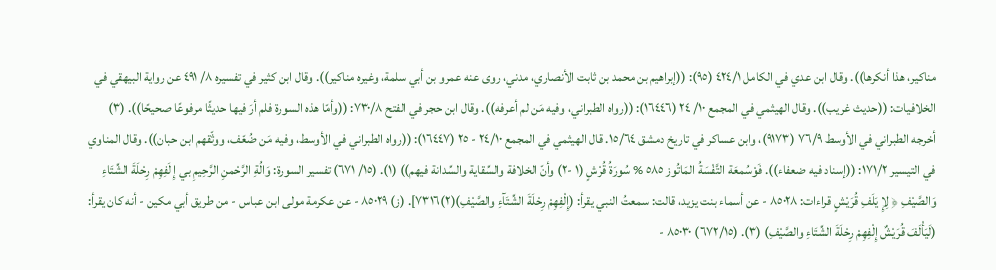مناكير، هذا أنكرها)). وقال ابن عدي في الكامل ٤٢٤/١ (٩٥): ((إبراهيم بن محمد بن ثابت الأنصاري، مدني، روى عنه عمرو بن أبي سلمة، وغيره مناكير)). وقال ابن كثير في تفسيره ٨/ ٤٩١ عن رواية البيهقي في الخلافيات: ((حديث غريب)). وقال الهيثمي في المجمع ١٠/ ٢٤ (١٦٤٤٦): ((رواه الطبراني، وفيه مَن لم أعرفه)). وقال ابن حجر في الفتح ٧٣٠/٨: ((وأمّا هذه السورة فلم أرَ فيها حديثًا مرفوعًا صحيحًا)). (٣) أخرجه الطبراني في الأوسط ٧٦/٩ (٩١٧٣)، وابن عساكر في تاريخ دمشق ١٥/٦٤. قال الهيثمي في المجمع ٢٤/١٠ - ٢٥ (١٦٤٤٧): ((رواه الطبراني في الأوسط، وفيه مَن ضُعّف، ووثّقهم ابن حبان)). وقال المناوي في التيسير ١٧١/٢: ((إسناد فيه ضعفاء)). فَوْسُمعَة التَّفْسَةُ المَاتُوز ٥٨٥ % سُورَةُ قُرْشٍ (١ -٢) وأنّ الخلافة والسِّقاية والسِّدانة فيهم)) (١). (١٥/ ٦٧١) تفسير السورة: وَالُةِ الرَّحْمنِ الرَّحِيمِ بي إِ لَفِهِمْ رِحْلَةَ الشِّتَاءِ وَالصَّيْفِ ﴿ لِإِ يَلَفِ قُرَيْشٍ قراءات: ٨٥٠٢٨ - عن أسماء بنت يزيد، قالت: سمعتُ النبي يقرأ: (إِلْفِهِمْ رِحْلَةَ الشِّتَآءِ والصَّيْفِ)(٢)٧٣١٦]. (ز) ٨٥٠٢٩ - عن عكرمة مولى ابن عباس - من طريق أبي مكين - أنه كان يقرأ: (لَيَأْلَفَ قُرَيْشٌ إِلْفِهِمْ رِحْلَةَ الشِّتَاءِ والصَّيْفِ) (٣). (٦٧٢/١٥) ٨٥٠٣٠ -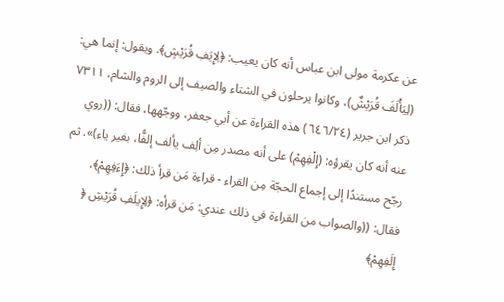عن عكرمة مولى ابن عباس أنه كان يعيب: ﴿لِإِيَفِ قُرَيْشٍ﴾. ويقول: إنما هي: (لِيَأْلَفَ قُرَيْشٌ)، وكانوا يرحلون في الشتاء والصيف إلى الروم والشام، ٧٣١١ ذكر ابن جرير (٦٤٦/٢٤) هذه القراءة عن أبي جعفر، ووجّهها، فقال: ((روي عنه أنه كان يقرؤه: (إِلْفِهِمْ) على أنه مصدر مِن ألِف يألف إلفًّا، بغير ياء)». ثم رجّح مستندًا إلى إجماع الحجّة مِن القراء - قراءة مَن قرأ ذلك: ﴿إِءَفِهِمْ﴾، فقال: ((والصواب من القراءة في ذلك عندي: مَن قرأه: ﴿لِإِيلَفِ قُرَيْشِ ﴿ إِلَفِهِمْ﴾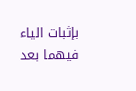بإثبات الياء فيهما بعد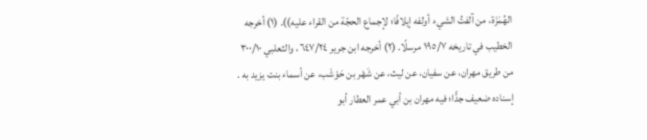الهُمَزَة، من آلفتُ الشيء أولفه إيلافًا؛ لإجماع الحجّة من القراء عليه)). (١) أخرجه الخطيب في تاريخه ١٩٥/٧ مرسلًا. (٢) أخرجه ابن جرير ٦٤٧/٢٤، والثعلبي ٣٠٠/١٠ من طريق مهران، عن سفيان، عن ليث، عن شَهْر بن حَوْشَب، عن أسماء بنت يزيد به . إسناده ضعيف جدًّا؛ فيه مهران بن أبي عمر العطار أبو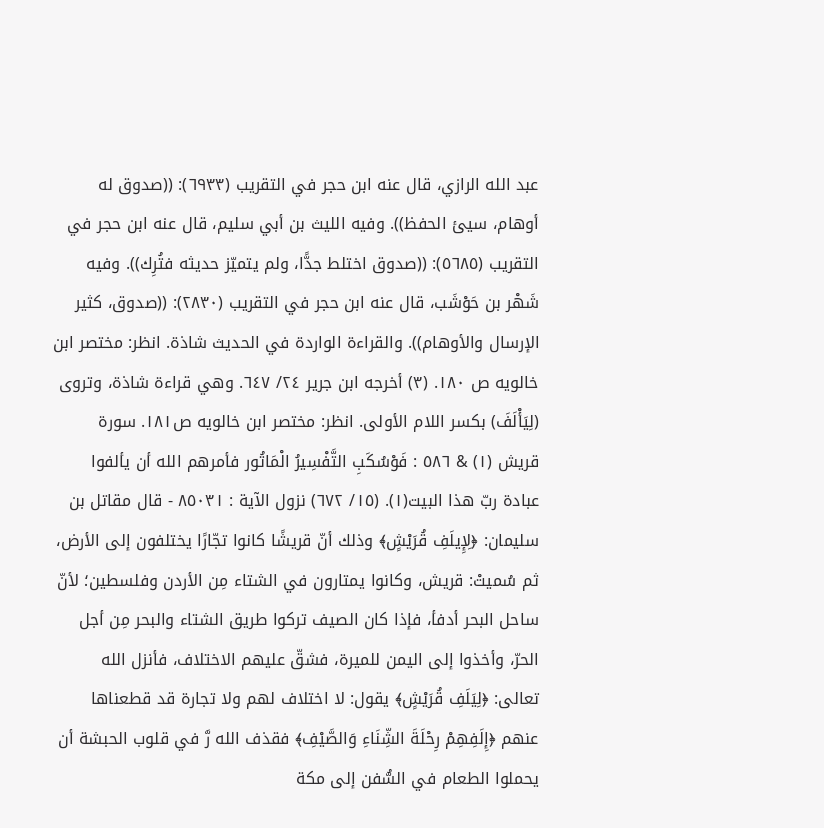عبد الله الرازي، قال عنه ابن حجر في التقريب (٦٩٣٣): ((صدوق له أوهام، سيئ الحفظ)). وفيه الليث بن أبي سليم، قال عنه ابن حجر في التقريب (٥٦٨٥): ((صدوق اختلط جدًّا، ولم يتميّز حديثه فتُرِك)). وفيه شَهْر بن حَوْشَب، قال عنه ابن حجر في التقريب (٢٨٣٠): ((صدوق، كثير الإرسال والأوهام)). والقراءة الواردة في الحديث شاذة. انظر: مختصر ابن خالويه ص ١٨٠. (٣) أخرجه ابن جرير ٢٤/ ٦٤٧. وهي قراءة شاذة، وتروى (لِيَأْلَفَ) بكسر اللام الأولى. انظر: مختصر ابن خالويه ص١٨١. سورة قريش (١) & ٥٨٦ : فَوْسُكَبِ التَّفْسِيرُ الْمَاتُور فأمرهم الله أن يألفوا عبادة ربّ هذا البيت(١). (١٥/ ٦٧٢) نزول الآية : ٨٥٠٣١ - قال مقاتل بن سليمان: ﴿لِإِيلَفِ قُرَيْشٍ﴾ وذلك أنّ قريشًا كانوا تجّارًا يختلفون إلى الأرض، ثم سُميتْ: قريش، وكانوا يمتارون في الشتاء مِن الأردن وفلسطين؛ لأنّ ساحل البحر أدفأ، فإذا كان الصيف تركوا طريق الشتاء والبحر مِن أجل الحرّ، وأخذوا إلى اليمن للميرة، فشقّ عليهم الاختلاف، فأنزل الله تعالى: ﴿لِيَلَفِ قُرَيْشٍ﴾ يقول: لا اختلاف لهم ولا تجارة قد قطعناها عنهم ﴿إِلَفِهِمْ رِحْلَةَ الشِّنَاءِ وَالصَّيْفِ﴾ فقذف الله رَّ في قلوب الحبشة أن يحملوا الطعام في السُّفن إلى مكة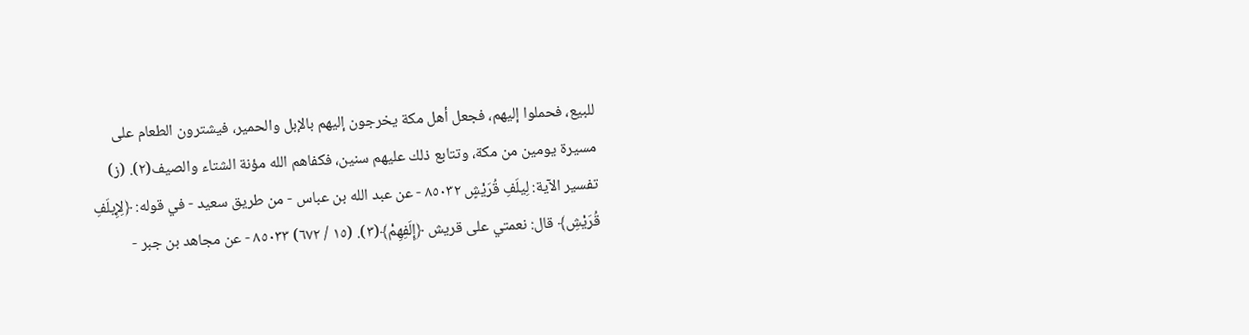للبيع، فحملوا إليهم، فجعل أهل مكة يخرجون إليهم بالإبل والحمير، فيشترون الطعام على مسيرة يومين من مكة، وتتابع ذلك عليهم سنين، فكفاهم الله مؤنة الشتاء والصيف(٢). (ز) تفسير الآية: لِيلَفِ قُرَيْشٍ ٨٥٠٣٢ - عن عبد الله بن عباس - من طريق سعيد - في قوله: ﴿لِإِيلَفِ قُرَيْشِ﴾ قال: نعمتي على قريش ﴿إِلَفِهِمْ﴾(٣). (١٥ / ٦٧٢) ٨٥٠٣٣ - عن مجاهد بن جبر -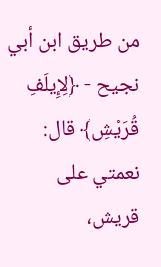من طريق ابن أبي نجيح - ﴿لِإِيلَفِ قُرَيْشِ﴾ قال: نعمتي على قريش،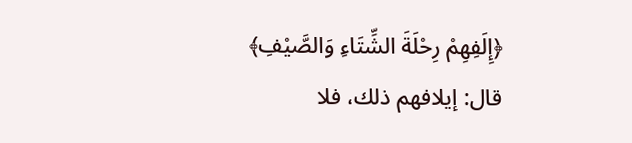﴿إِلَفِهِمْ رِحْلَةَ الشِّتَاءِ وَالصَّيْفِ﴾ قال: إيلافهم ذلك، فلا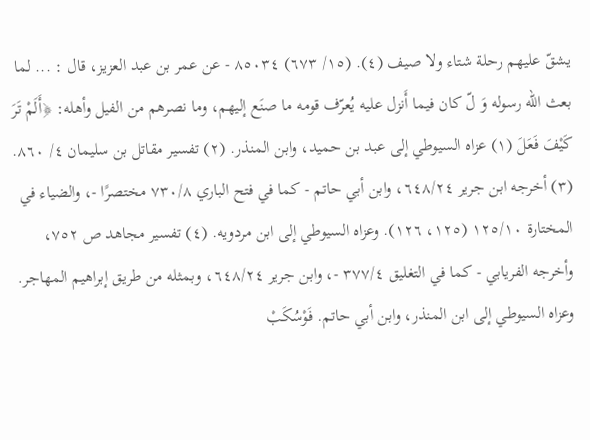يشقّ عليهم رحلة شتاء ولا صيف (٤). (١٥/ ٦٧٣) ٨٥٠٣٤ - عن عمر بن عبد العزيز، قال : ... لما بعث الله رسوله وَ لّ كان فيما أَنزل عليه يُعرّف قومه ما صنَع إليهم، وما نصرهم من الفيل وأهله: ﴿أَلَمْ تَرَ كَيْفَ فَعَلَ (١) عزاه السيوطي إلى عبد بن حميد، وابن المنذر. (٢) تفسير مقاتل بن سليمان ٤/ ٨٦٠. (٣) أخرجه ابن جرير ٦٤٨/٢٤، وابن أبي حاتم - كما في فتح الباري ٧٣٠/٨ مختصرًا -، والضياء في المختارة ١٢٥/١٠ (١٢٥، ١٢٦). وعزاه السيوطي إلى ابن مردويه. (٤) تفسير مجاهد ص ٧٥٢، وأخرجه الفريابي - كما في التغليق ٣٧٧/٤ -، وابن جرير ٦٤٨/٢٤، وبمثله من طريق إبراهيم المهاجر. وعزاه السيوطي إلى ابن المنذر، وابن أبي حاتم. فَوْسُكَبْ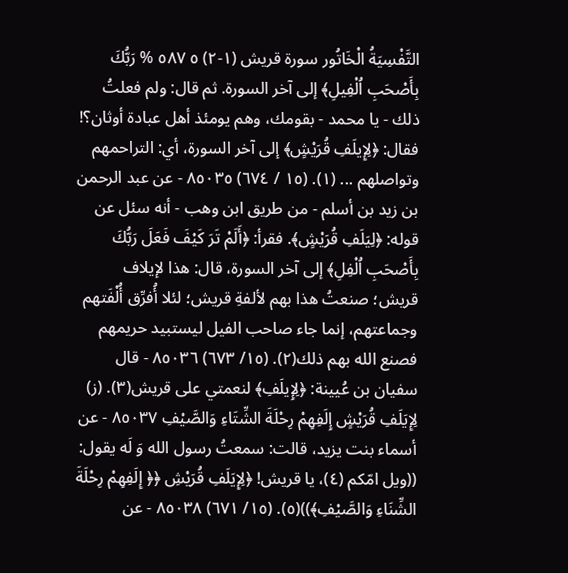التَّفْسِيَةُ الْخَاتُور سورة قريش (١-٢) ٥ ٥٨٧ % رَبُّكَ بِأَصْحَبِ اُلْفِيلِ﴾ إلى آخر السورة. ثم قال: ولم فعلتُ ذلك - يا محمد - بقومك، وهم يومئذ أهل عبادة أوثان؟! فقال: ﴿لِإِيلَفِ قُرَيْشٍ﴾ إلى آخر السورة، أي: التراحمهم وتواصلهم ... (١). (١٥ / ٦٧٤) ٨٥٠٣٥ - عن عبد الرحمن بن زيد بن أسلم - من طريق ابن وهب - أنه سئل عن قوله: ﴿لِيَلَفِ قُرَيْشٍ﴾. فقرأ: ﴿أَلَمْ تَرَ كَيْفَ فَعَلَ رَبُّكَ بِأَصْحَبِ اُلْفِلِ﴾ إلى آخر السورة، قال: هذا لإيلاف قريش؛ صنعتُ هذا بهم لألفةِ قريش؛ لئلا أُفرِّق أُلْفَتهم وجماعتهم، إنما جاء صاحب الفيل ليستبيد حريمهم فصنع الله بهم ذلك(٢). (١٥/ ٦٧٣) ٨٥٠٣٦ - قال سفيان بن عُيينة: ﴿لِإِيلَفِ﴾ لنعمتي على قريش(٣). (ز) لِإِيَلَفِ قُرَيْشٍ إِلَفِهِمْ رِحْلَةَ الشِّتَاءِ وَالصَّيْفِ ٨٥٠٣٧ - عن أسماء بنت يزيد، قالت: سمعتُ رسول الله وَ لَه يقول: ((ويل امّكم (٤)، يا قريش! ﴿لِإِيَلَفِ قُرَيْشِ ﴿﴿ إِلَفِهِمْ رِحْلَةَ الشِّنَاءِ وَالصَّيْفِ﴾))(٥). (١٥/ ٦٧١) ٨٥٠٣٨ - عن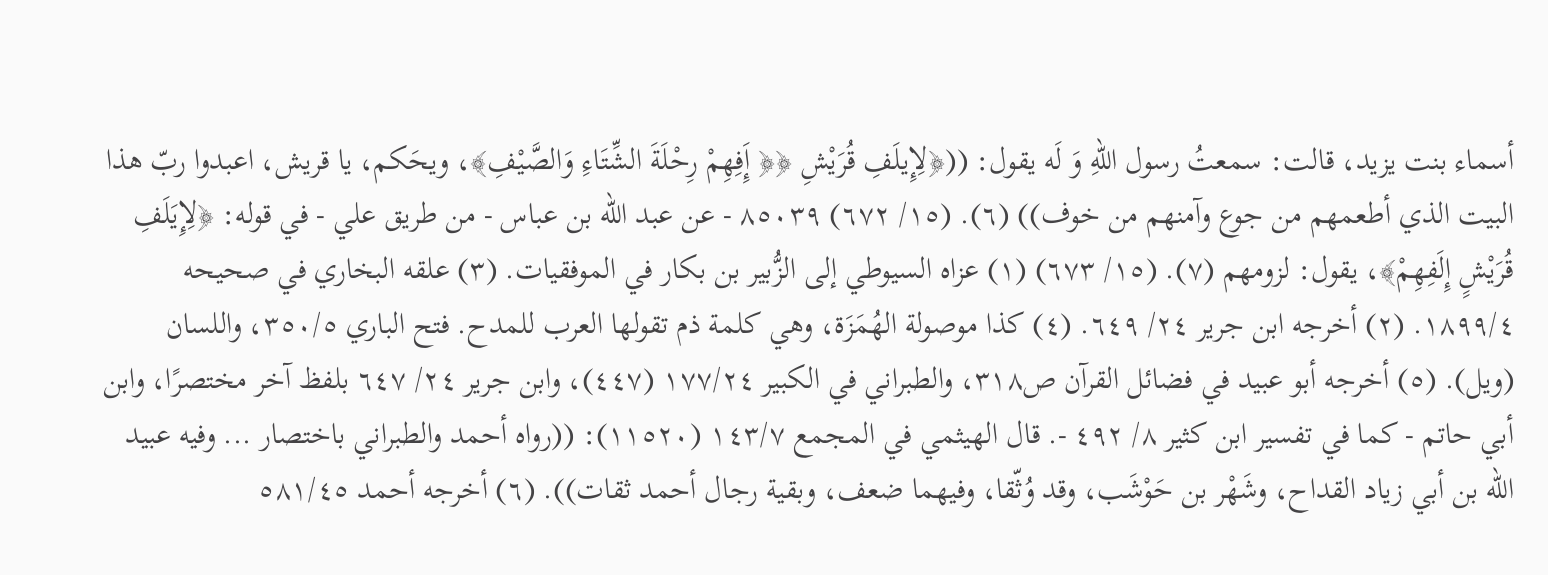أسماء بنت يزيد، قالت: سمعتُ رسول اللهِ وَ لَه يقول: ((﴿لِإِيلَفِ قُرَيْشِ ﴿﴿ إَِفِهِمْ رِحْلَةَ الشِّتَاءِ وَالصَّيْفِ﴾، ويحَكم، يا قريش، اعبدوا ربّ هذا البيت الذي أطعمهم من جوع وآمنهم من خوف)) (٦). (١٥/ ٦٧٢) ٨٥٠٣٩ - عن عبد الله بن عباس - من طريق علي - في قوله: ﴿لِإِيَلَفِ قُرَيْشٍ إِلَفِهِمْ﴾، يقول: لزومهم (٧). (١٥/ ٦٧٣) (١) عزاه السيوطي إلى الزُّبير بن بكار في الموفقيات. (٣) علقه البخاري في صحيحه ١٨٩٩/٤. (٢) أخرجه ابن جرير ٢٤/ ٦٤٩. (٤) كذا موصولة الهُمَزَة، وهي كلمة ذم تقولها العرب للمدح. فتح الباري ٣٥٠/٥، واللسان (ويل). (٥) أخرجه أبو عبيد في فضائل القرآن ص٣١٨، والطبراني في الكبير ١٧٧/٢٤ (٤٤٧)، وابن جرير ٢٤/ ٦٤٧ بلفظ آخر مختصرًا، وابن أبي حاتم - كما في تفسير ابن كثير ٨/ ٤٩٢ -. قال الهيثمي في المجمع ١٤٣/٧ (١١٥٢٠): ((رواه أحمد والطبراني باختصار ... وفيه عبيد الله بن أبي زياد القداح، وشَهْر بن حَوْشَب، وقد وُثّقا، وفيهما ضعف، وبقية رجال أحمد ثقات)). (٦) أخرجه أحمد ٥٨١/٤٥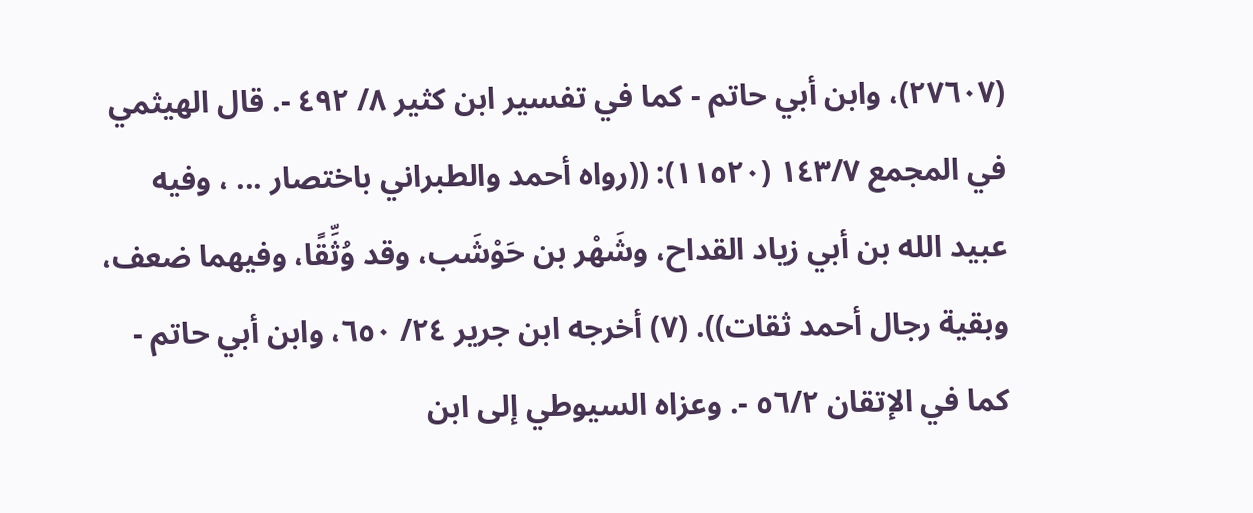(٢٧٦٠٧)، وابن أبي حاتم - كما في تفسير ابن كثير ٨/ ٤٩٢ -. قال الهيثمي في المجمع ١٤٣/٧ (١١٥٢٠): ((رواه أحمد والطبراني باختصار ... ، وفيه عبيد الله بن أبي زياد القداح، وشَهْر بن حَوْشَب، وقد وُثِّقًا، وفيهما ضعف، وبقية رجال أحمد ثقات)). (٧) أخرجه ابن جرير ٢٤/ ٦٥٠، وابن أبي حاتم - كما في الإتقان ٥٦/٢ -. وعزاه السيوطي إلى ابن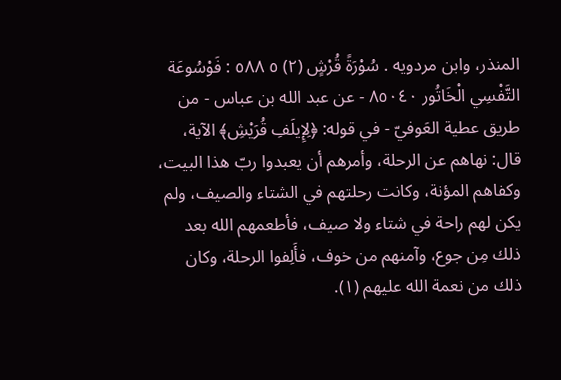المنذر، وابن مردويه . سُوْرَةً قُرْشٍ (٢) ٥ ٥٨٨ : فَوْسُوعَة التَّفْسِي الْخَاتُور ٨٥٠٤٠ - عن عبد الله بن عباس - من طريق عطية العَوفيّ - في قوله: ﴿لِإِيلَفِ قُرَيْشِ﴾ الآية، قال: نهاهم عن الرحلة، وأمرهم أن يعبدوا ربّ هذا البيت، وكفاهم المؤنة، وكانت رحلتهم في الشتاء والصيف، ولم يكن لهم راحة في شتاء ولا صيف، فأطعمهم الله بعد ذلك مِن جوع، وآمنهم من خوف، فأَلِفوا الرحلة، وكان ذلك من نعمة الله عليهم (١).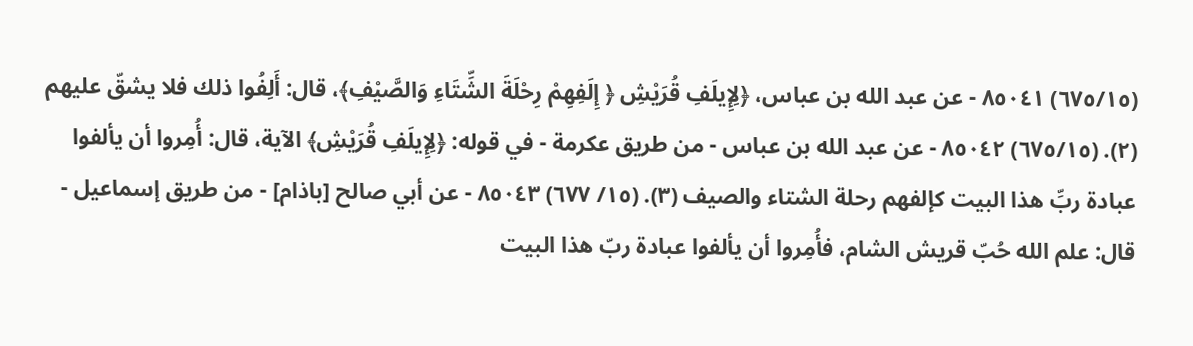(٦٧٥/١٥) ٨٥٠٤١ - عن عبد الله بن عباس، ﴿لِإِيلَفِ قُرَيْشِ ﴿ إِلَفِهِمْ رِحْلَةَ الشِّتَاءِ وَالصَّيْفِ﴾، قال: أَلِفُوا ذلك فلا يشقّ عليهم (٢). (٦٧٥/١٥) ٨٥٠٤٢ - عن عبد الله بن عباس - من طريق عكرمة - في قوله: ﴿لِإِيلَفِ قُرَيْشِ﴾ الآية، قال: أُمِروا أن يألفوا عبادة ربِّ هذا البيت كإلفهم رحلة الشتاء والصيف (٣). (١٥/ ٦٧٧) ٨٥٠٤٣ - عن أبي صالح [باذام] - من طريق إسماعيل - قال: علم الله حُبّ قريش الشام، فأُمِروا أن يألفوا عبادة ربّ هذا البيت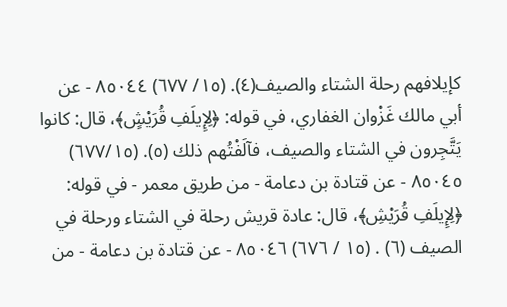كإيلافهم رحلة الشتاء والصيف(٤). (١٥/ ٦٧٧) ٨٥٠٤٤ - عن أبي مالك غَزْوان الغفاري، في قوله: ﴿لِإِيلَفِ قُرَيْشٍ﴾، قال: كانوا يَتَّجِرون في الشتاء والصيف، فآلَفْتُهم ذلك (٥). (٦٧٧/١٥) ٨٥٠٤٥ - عن قتادة بن دعامة - من طريق معمر - في قوله: ﴿لِإِيلَفِ قُرَيْشِ﴾، قال: عادة قريش رحلة في الشتاء ورحلة في الصيف (٦) . (١٥ / ٦٧٦) ٨٥٠٤٦ - عن قتادة بن دعامة - من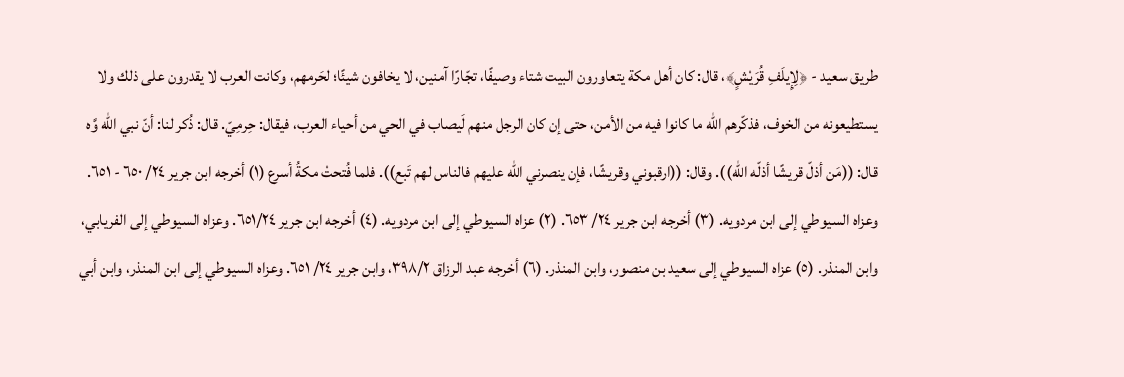طريق سعيد - ﴿لِإِيلَفِ قُرَيْشٍ﴾، قال: كان أهل مكة يتعاورون البيت شتاء وصيفًا، تجّارًا آمنين، لا يخافون شيئًا؛ لحَرمهم، وكانت العرب لا يقدرون على ذلك ولا يستطيعونه من الخوف، فذكّرهم الله ما كانوا فيه من الأمن، حتى إن كان الرجل منهم لَيصاب في الحي من أحياء العرب، فيقال: حِرمِيّ. قال: ذُكر لنا: أنّ نبي الله وَّه قال: ((مَن أذلّ قريشًا أذلّه الله)). وقال: ((ارقبوني وقريشًا، فإن ينصرني الله عليهم فالناس لهم تَبع)). فلما فُتحتْ مكةُ أسرع (١) أخرجه ابن جرير ٢٤/ ٦٥٠ - ٦٥١. وعزاه السيوطي إلى ابن مردويه. (٣) أخرجه ابن جرير ٢٤/ ٦٥٣. (٢) عزاه السيوطي إلى ابن مردويه. (٤) أخرجه ابن جرير ٦٥١/٢٤. وعزاه السيوطي إلى الفريابي، وابن المنذر. (٥) عزاه السيوطي إلى سعيد بن منصور، وابن المنذر. (٦) أخرجه عبد الرزاق ٣٩٨/٢، وابن جرير ٢٤/ ٦٥١. وعزاه السيوطي إلى ابن المنذر، وابن أبي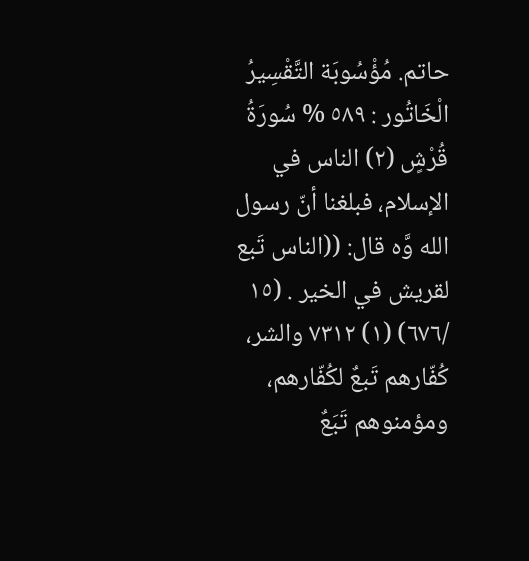حاتم. مُؤْسُوبَة التَّقْسِيرُ الْخَاتُور : ٥٨٩ % سُورَةُ قُرْشٍ (٢) الناس في الإسلام، فبلغنا أنّ رسول الله وَّه قال: ((الناس تَبع لقريش في الخير . (١٥ /٦٧٦) (١) ٧٣١٢ والشر، كُفّارهم تَبعٌ لكُفّارهم، ومؤمنوهم تَبَعٌ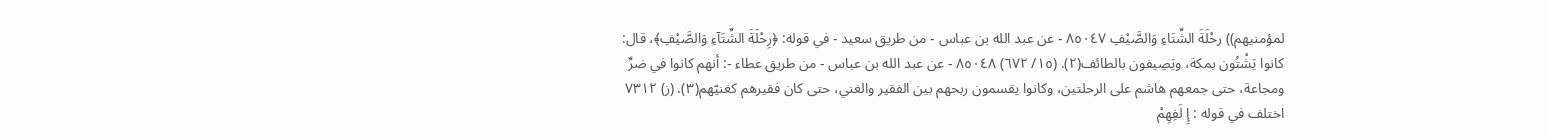لمؤمنيهم)) رحْلَةَ الشِّتَاءِ وَالصَّيْفِ ٨٥٠٤٧ - عن عبد الله بن عباس - من طريق سعيد - في قوله: ﴿رِحْلَةَ الشِّتَآءِ وَالصَّيْفِ﴾، قال: كانوا يَشْتُون بمكة، ويَصِيفون بالطائف(٢). (١٥/ ٦٧٢) ٨٥٠٤٨ - عن عبد الله بن عباس - من طريق عطاء -: أنهم كانوا في ضرِّ ومجاعة، حتى جمعهم هاشم على الرحلتين، وكانوا يقسمون ربحهم بين الفقير والغني، حتى كان فقيرهم كغنيّهم(٣). (ز) ٧٣١٢ اختلف في قوله : إِ لَفِهِمْ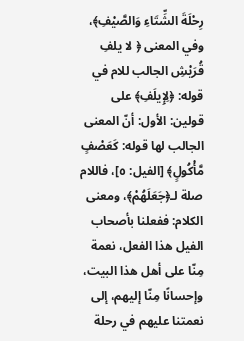رِحْلَةَ الشِّتَاءِ وَالصَّيْفِ﴾، وفي المعنى ﴿ لا يلفِ قُرَيْشِ الجالب للام في قوله: ﴿لِإِيلَفِ﴾ على قولين: الأول: أنّ المعنى الجالب لها قوله: كَعَصْفٍ مَّأْكُولٍ﴾ [الفيل: ٥]، فاللام صلة لـ﴿جَعَلَهُمْ﴾، ومعنى الكلام: ففعلنا بأصحاب الفيل هذا الفعل، نعمة مِنّا على أهل هذا البيت، وإحسانًا مِنّا إليهم، إلى نعمتنا عليهم في رحلة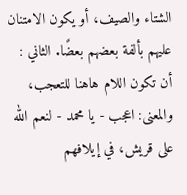الشتاء والصيف، أو يكون الامتنان عليهم بألفة بعضهم بعضًا. الثاني : أن تكون اللام هاهنا للتعجب، والمعنى: اعجب - يا محمد - لنعم الله على قريش، في إيلافهم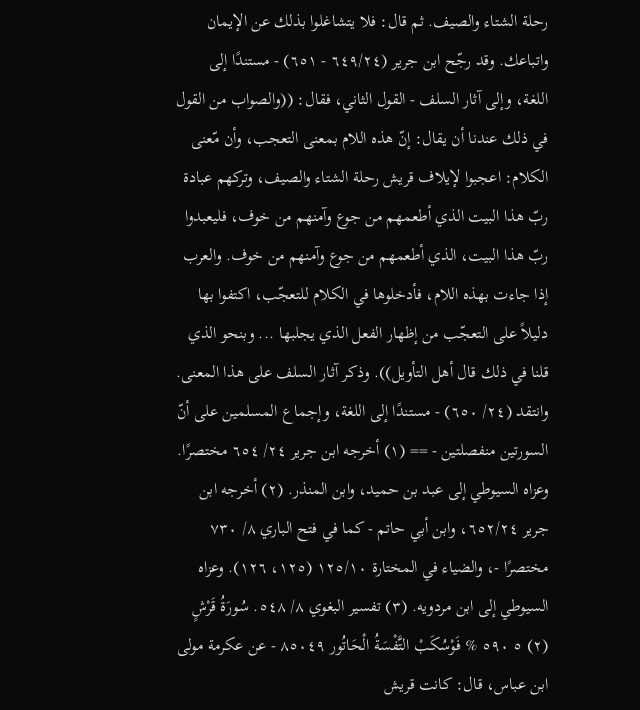رحلة الشتاء والصيف. ثم قال: فلا يتشاغلوا بذلك عن الإيمان واتباعك. وقد رجّح ابن جرير (٦٤٩/٢٤ - ٦٥١) - مستندًا إلى اللغة، وإلى آثار السلف - القول الثاني، فقال: ((والصواب من القول في ذلك عندنا أن يقال: إنّ هذه اللام بمعنى التعجب، وأن مّعنى الكلام: اعجبوا لإيلاف قريش رحلة الشتاء والصيف، وتركهم عبادة ربّ هذا البيت الذي أطعمهم من جوع وآمنهم من خوف، فليعبدوا ربّ هذا البيت، الذي أطعمهم من جوع وآمنهم من خوف. والعرب إذا جاءت بهذه اللام، فأدخلوها في الكلام للتعجّب، اكتفوا بها دليلاً على التعجّب من إظهار الفعل الذي يجلبها ... وبنحو الذي قلنا في ذلك قال أهل التأويل)). وذكر آثار السلف على هذا المعنى. وانتقد (٢٤/ ٦٥٠) - مستندًا إلى اللغة، وإجماع المسلمين على أنّ السورتين منفصلتين - == (١) أخرجه ابن جرير ٢٤/ ٦٥٤ مختصرًا. وعزاه السيوطي إلى عبد بن حميد، وابن المنذر. (٢) أخرجه ابن جرير ٦٥٢/٢٤، وابن أبي حاتم - كما في فتح الباري ٨/ ٧٣٠ مختصرًا -، والضياء في المختارة ١٢٥/١٠ (١٢٥، ١٢٦). وعزاه السيوطي إلى ابن مردويه. (٣) تفسير البغوي ٨/ ٥٤٨. سُورَةُ قَرْشٍ (٢) ٥ ٥٩٠ % فَوْسُكَبْ التَّفْسَةُ الْحَاتُور ٨٥٠٤٩ - عن عكرمة مولى ابن عباس، قال: كانت قريش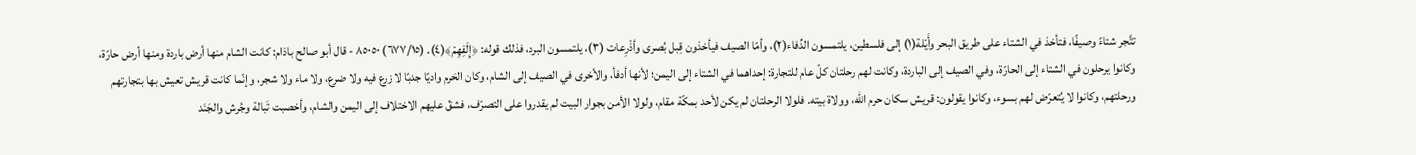تتَّجر شتاءً وصيفًا، فتأخذ في الشتاء على طريق البحر وأَيْلة(١) إلى فلسطين، يلتمسون الدِّفاء(٢)، وأمّا الصيف فيأخذون قِبل بُصرى وأذْرِعات (٣)، يلتمسون البرد، فذلك قوله: ﴿إِلَفِهِمْ﴾(٤). (٦٧٧/١٥) ٨٥٠٥٠ - قال أبو صالح باذام: كانت الشام منها أرض باردة ومنها أرض حارّة، وكانوا يرحلون في الشتاء إلى الحارّة، وفي الصيف إلى الباردة، وكانت لهم رحلتان كلّ عام للتجارة: إحداهما في الشتاء إلى اليمن؛ لأنها أدفأ، والأخرى في الصيف إلى الشام، وكان الحَرم واديًا جدبًا لا زرع فيه ولا ضرع، ولا ماء ولا شجر، وإنّما كانت قريش تعيش بها بتجارتهم ورحلتهم، وكانوا لا يُتعرّض لهم بسوء، وكانوا يقولون: قريش سكان حرم الله، وولاة بيته. فلولا الرحلتان لم يكن لأحد بمكّة مقام، ولولا الأمن بجوار البيت لم يقدروا على التصرّف، فشقّ عليهم الاختلاف إلى اليمن والشام، وأخصبت تَبالة وجُرش والجَنَد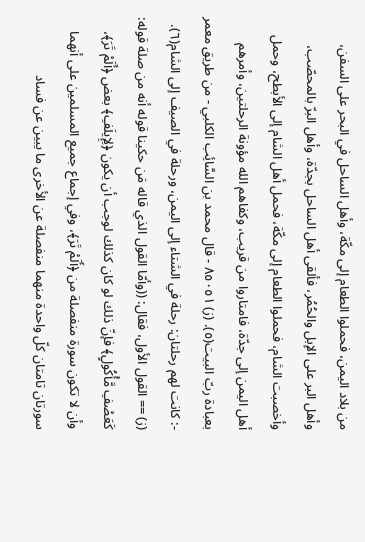من بلاد اليمن، فحملوا الطعام إلى مكّة، وأهل الساحل في البحر على السفن، وأهل البر على الإبل والحُمُر، فألقى أهل الساحل بجدّة، وأهل البرّ بالمحصّب، وأخصبت الشام، فحملوا الطعام إلى مكّة، فحمل أهل الشام إلى الأبطح، وحمل أهل اليمن إلى جدّة، فامتاروا من قريب، وكفاهم الله مؤونة الرحلتين، وأمرهم بعبادة ربّ البيت(٥). (ز) ٨٥٠٥١ - قال محمد بن السَّائِب الكلبي - من طريق معمر -: كانت لهم رحلتان: رحلة في الشتاء إلى اليمن، ورحلة في الصيف إلى الشام(٦). (ز) == القول الأول، فقال: ((وأمّا القول الذي قاله مَن حكينا قوله أنه من صلة قوله: كَعَصْفِ مَّأْكُولٍ﴾ فإنّ ذلك لو كان كذلك لوجب أن يكون ﴿لِإِيلَفِ﴾ بعض ﴿أَلَمْ تَرَ﴾، وأن لا تكون سورة منفصلة من ﴿أَلَمْ تَرَ﴾، وفي إجماع جميع المسلمين على أنهما سورتان تامتان كلّ واحدة منهما منفصلة عن الأخرى ما يبين عن فساد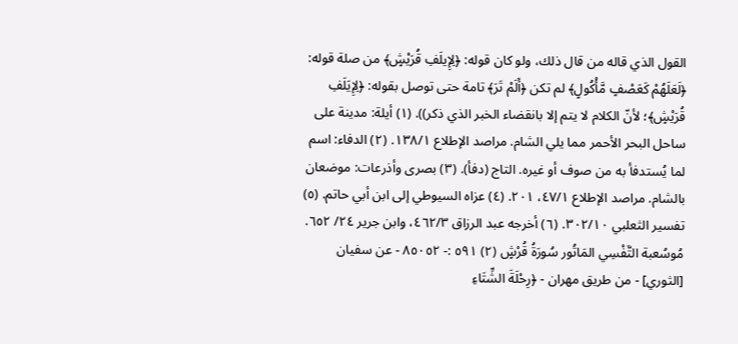القول الذي قاله من قال ذلك، ولو كان قوله: ﴿لِإِيلَفِ قُرَيْشٍ﴾ من صلة قوله: ﴿لَعَلَهُمْ كَعَصْفٍ مَّأْكُولٍ﴾ لم تكن ﴿أَلَمْ تَرَ﴾ تامة حتى توصل بقوله: ﴿لِإِيَلَفِ قُرَيْشٍ﴾؛ لأنّ الكلام لا يتم إلا بانقضاء الخبر الذي ذكر)). (١) أيلة: مدينة على ساحل البحر الأحمر مما يلي الشام. مراصد الإطلاع ١٣٨/١. (٢) الدفاء: اسم لما يُستدفأ به من صوف أو غيره. التاج (دفأ). (٣) بصرى وأذرعات: موضعان بالشام. مراصد الإطلاع ٤٧/١، ٢٠١. (٤) عزاه السيوطي إلى ابن أبي حاتم. (٥) تفسير الثعلبي ٣٠٢/١٠. (٦) أخرجه عبد الرزاق ٤٦٢/٣، وابن جرير ٢٤/ ٦٥٢. مُوسُعبة التَّفْسِي المَاتُور سُورَةُ قُرْشٍ (٢) ٥٩١ :- ٨٥٠٥٢ - عن سفيان [الثوري] - من طريق مهران - ﴿رِحْلَةَ الشِّتَاءِ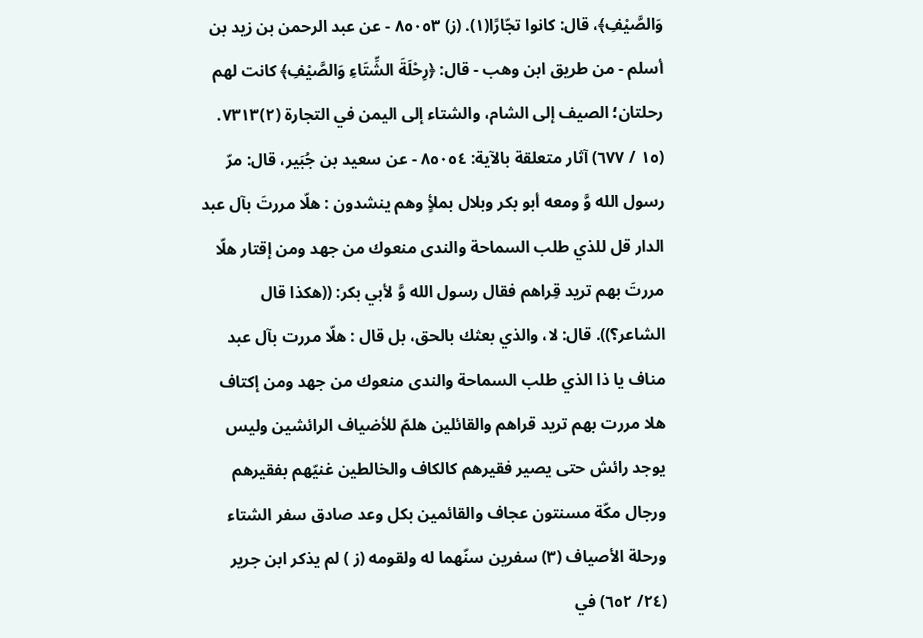وَالصَّيْفِ﴾، قال: كانوا تجّارًا(١). (ز) ٨٥٠٥٣ - عن عبد الرحمن بن زيد بن أسلم - من طريق ابن وهب - قال: ﴿رِحْلَةَ الشِّتَاءِ وَالصَّيْفِ﴾ كانت لهم رحلتان؛ الصيف إلى الشام، والشتاء إلى اليمن في التجارة (٢)٧٣١٣. (١٥ / ٦٧٧) آثار متعلقة بالآية: ٨٥٠٥٤ - عن سعيد بن جُبَير، قال: مرّ رسول الله وَّ ومعه أبو بكر وبلال بملأٍ وهم ينشدون : هلّا مررتَ بآل عبد الدار قل للذي طلب السماحة والندى منعوك من جهد ومن إقتار هلّا مررتَ بهم تريد قِراهم فقال رسول الله وَّ لأبي بكر: ((هكذا قال الشاعر؟)). قال: لا، والذي بعثك بالحق، بل قال : هلّا مررت بآل عبد مناف يا ذا الذي طلب السماحة والندى منعوك من جهد ومن إكتاف هلا مررت بهم تريد قراهم والقائلين هلمّ للأضياف الرائشين وليس يوجد رائش حتى يصير فقيرهم كالكاف والخالطين غنيّهم بفقيرهم ورجال مكّة مسنتون عجاف والقائمين بكل وعد صادق سفر الشتاء ورحلة الأصياف (٣) سفرين سنّهما له ولقومه (ز ) لم يذكر ابن جرير (٢٤/ ٦٥٢) في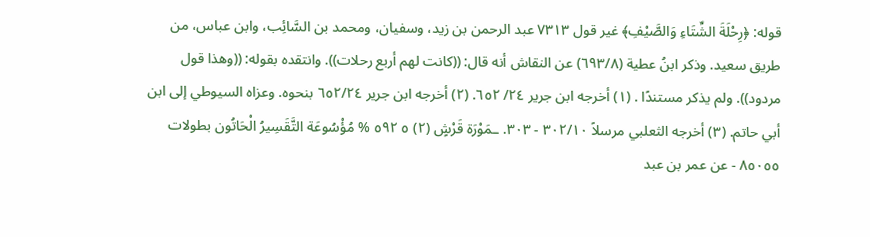قوله: ﴿رِحْلَةَ الشِّتَاءِ وَالصَّيْفِ﴾ غير قول ٧٣١٣ عبد الرحمن بن زيد، وسفيان، ومحمد بن السَّائِب، وابن عباس، من طريق سعيد. وذكر ابنُ عطية (٦٩٣/٨) عن النقاش أنه قال: ((كانت لهم أربع رحلات)). وانتقده بقوله: ((وهذا قول مردود)). ولم يذكر مستندًا . (١) أخرجه ابن جرير ٢٤/ ٦٥٢. (٢) أخرجه ابن جرير ٦٥٢/٢٤ بنحوه. وعزاه السيوطي إلى ابن أبي حاتم. (٣) أخرجه الثعلبي مرسلاً ٣٠٢/١٠ - ٣٠٣. ـمَوْرَة قَرْشٍ (٢) ٥ ٥٩٢ % مُؤْسُوعَة التَّقَسِيرُ الْحَاتُون بطولات ٨٥٠٥٥ - عن عمر بن عبد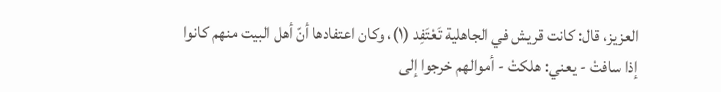العزيز، قال: كانت قريش في الجاهلية تَعْتَفِد (١)، وكان اعتفادها أنّ أهل البيت منهم كانوا إذا سافتْ - يعني: هلكتْ - أموالهم خرجوا إلى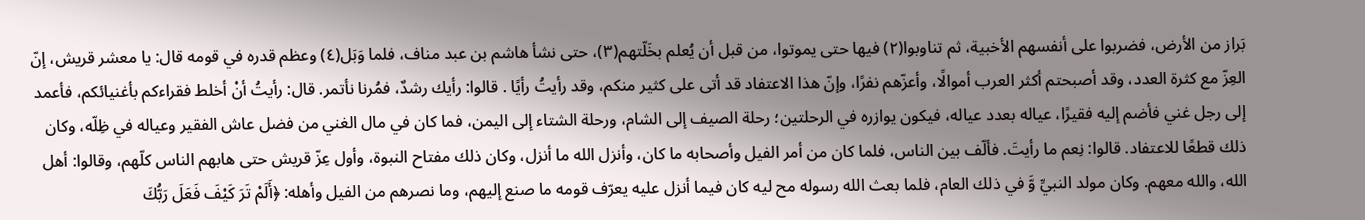بَراز من الأرض، فضربوا على أنفسهم الأخبية، ثم تناوبوا(٢) فيها حتى يموتوا، من قبل أن يُعلم بخَلّتهم(٣)، حتى نشأ هاشم بن عبد مناف، فلما وَبَل(٤) وعظم قدره في قومه قال: يا معشر قريش، إنّ العِزّ مع كثرة العدد، وقد أصبحتم أكثر العرب أموالًا، وأعزّهم نفرًا، وإنّ هذا الاعتفاد قد أتى على كثير منكم، وقد رأيتُ رأيًا . قالوا: رأيك رشدٌ، فمُرنا نأتمر. قال: رأيتُ أنْ أخلط فقراءكم بأغنيائكم، فأعمد إلى رجل غني فأضم إليه فقيرًا، عياله بعدد عياله، فيكون يوازره في الرحلتين؛ رحلة الصيف إلى الشام، ورحلة الشتاء إلى اليمن، فما كان في مال الغني من فضل عاش الفقير وعياله في ظِلّه، وكان ذلك قطعًا للاعتفاد. قالوا: نِعم ما رأيتَ. فألّف بين الناس، فلما كان من أمر الفيل وأصحابه ما كان، وأنزل الله ما أنزل، وكان ذلك مفتاح النبوة، وأول عِزّ قريش حتى هابهم الناس كلّهم، وقالوا: أهل الله، والله معهم. وكان مولد النبيِّ وَّ في ذلك العام، فلما بعث الله رسوله مح ليه كان فيما أنزل عليه يعرّف قومه ما صنع إليهم، وما نصرهم من الفيل وأهله: ﴿أَلَمْ تَرَ كَيْفَ فَعَلَ رَبُّكَ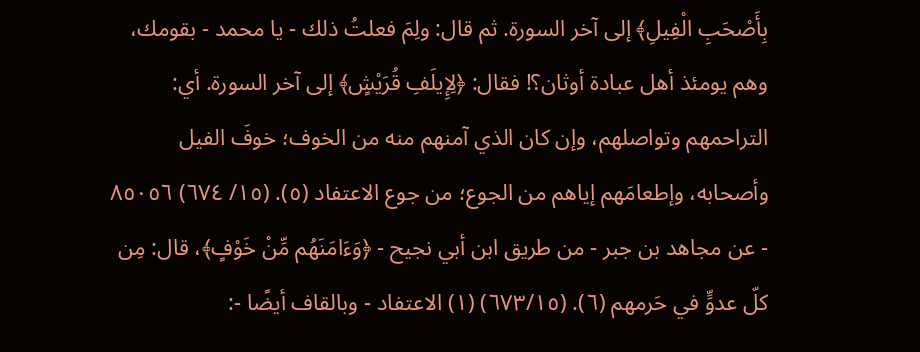بِأَصْحَبِ الْفِيلِ﴾ إلى آخر السورة. ثم قال: ولِمَ فعلتُ ذلك - يا محمد - بقومك، وهم يومئذ أهل عبادة أوثان؟! فقال: ﴿لِإِيلَفِ قُرَيْشٍ﴾ إلى آخر السورة. أي: التراحمهم وتواصلهم، وإن كان الذي آمنهم منه من الخوف؛ خوفَ الفيل وأصحابه، وإطعامَهم إياهم من الجوع؛ من جوع الاعتفاد (٥). (١٥/ ٦٧٤) ٨٥٠٥٦ - عن مجاهد بن جبر - من طريق ابن أبي نجيح - ﴿وَءَامَنَهُم مِّنْ خَوْفٍ﴾، قال: مِن كلّ عدوٍّ في حَرمهم (٦). (٦٧٣/١٥) (١) الاعتفاد - وبالقاف أيضًا -: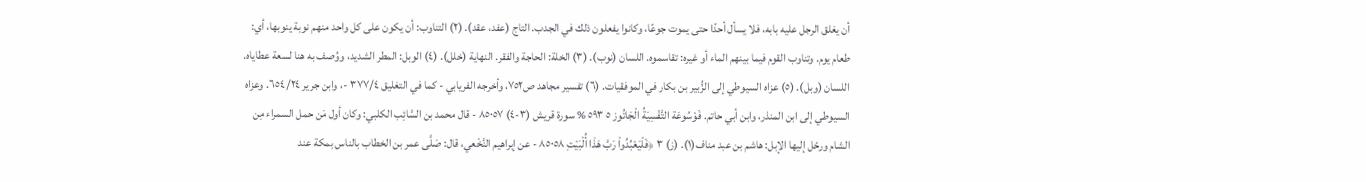أن يغلق الرجل عليه بابه، فلا يسأل أحدًا حتى يموت جوعًا، وكانوا يفعلون ذلك في الجدب. التاج (عفد، عقد). (٢) التناوب: أن يكون على كل واحد منهم نوبة ينوبها، أي: طعام يوم. وتناوب القوم فيما بينهم الماء أو غيره: تقاسموه. اللسان (نوب). (٣) الخلة: الحاجة والفقر. النهاية (خلل). (٤) الوبل: المطر الشديد، ووُصف به هنا لسعة عطاياه. اللسان (وبل). (٥) عزاه السيوطي إلى الزُّبير بن بكار في الموفقيات. (٦) تفسير مجاهد ص٧٥٢، وأخرجه الفريابي - كما في التغليق ٣٧٧/٤ -، وابن جرير ٦٥٤/٢٤. وعزاه السيوطي إلى ابن المنذر، وابن أبي حاتم. فَوْسُوعَة التَّفْسِيَةُ الْجَاتُوز ٥ ٥٩٣ % سورة قريش (٣-٤) ٨٥٠٥٧ - قال محمد بن السَّائِب الكلبي: وكان أول مَن حمل السمراء مِن الشام ورحّل إليها الإبل: هاشم بن عبد مناف(١). (ز) ٣ ﴿فَلْيَعْبُدُواْ رَبَّ هَذَا أُلْبَيْتِ ٨٥٠٥٨ - عن إبراهيم النَّخْعي، قال: صَلَّى عمر بن الخطاب بالناس بمكة عند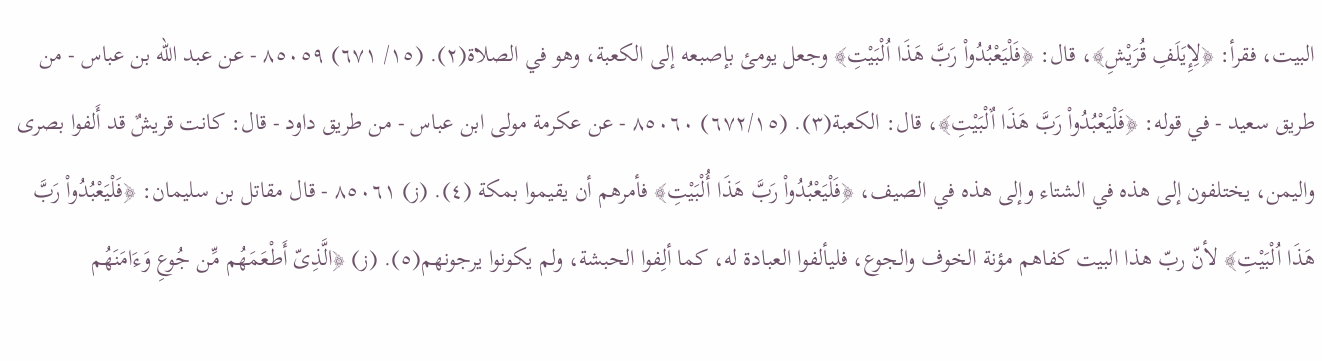البيت، فقرأ: ﴿لِإِيَلَفِ قُرَيْشِ﴾، قال: ﴿فَلْيَعْبُدُواْ رَبَّ هَذَا اُلْبَيْتِ﴾ وجعل يومئ بإصبعه إلى الكعبة، وهو في الصلاة(٢). (١٥/ ٦٧١) ٨٥٠٥٩ - عن عبد الله بن عباس - من طريق سعيد - في قوله: ﴿فَلْيَعْبُدُواْ رَبَّ هَذَا اٌلْبَيْتِ﴾، قال: الكعبة(٣). (٦٧٢/١٥) ٨٥٠٦٠ - عن عكرمة مولى ابن عباس - من طريق داود - قال: كانت قريشٌ قد أَلفوا بصرى واليمن، يختلفون إلى هذه في الشتاء وإلى هذه في الصيف، ﴿فَلْيَعْبُدُواْ رَبَّ هَذَا أُلْبَيْتِ﴾ فأمرهم أن يقيموا بمكة (٤). (ز) ٨٥٠٦١ - قال مقاتل بن سليمان: ﴿فَلْيَعْبُدُواْ رَبَّ هَذَا اُلْبَيْتِ﴾ لأنّ ربّ هذا البيت كفاهم مؤنة الخوف والجوع، فليألفوا العبادة له، كما ألِفوا الحبشة، ولم يكونوا يرجونهم(٥). (ز) ﴿الَّذِىّ أَطْعَمَهُم مِّن جُوعِ وَءَامَنَهُم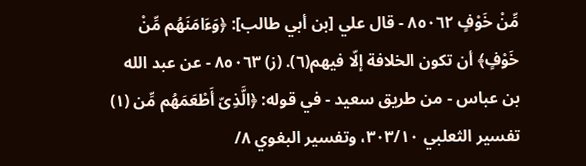مِّنْ خَوْفٍ ٨٥٠٦٢ - قال علي [بن أبي طالب]: ﴿وَءَامَنَهُم مِّنْ خَوْفٍ﴾ أن تكون الخلافة إلّا فيهم(٦). (ز) ٨٥٠٦٣ - عن عبد الله بن عباس - من طريق سعيد - في قوله: ﴿الَّذِىّ أَطْعَمَهُم مِّن (١) تفسير الثعلبي ٣٠٣/١٠، وتفسير البغوي ٨/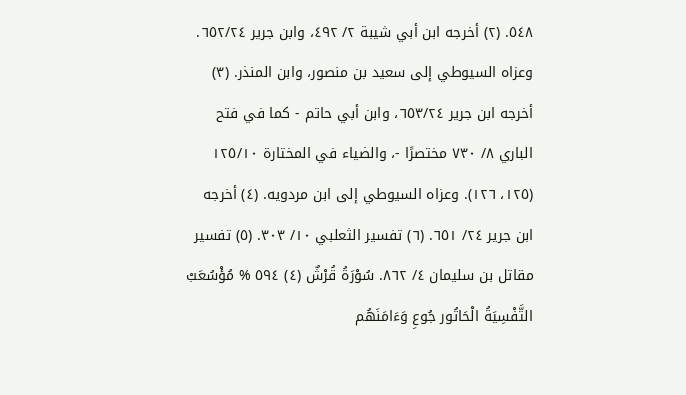٥٤٨. (٢) أخرجه ابن أبي شيبة ٢/ ٤٩٢، وابن جرير ٦٥٢/٢٤. وعزاه السيوطي إلى سعيد بن منصور، وابن المنذر. (٣) أخرجه ابن جرير ٦٥٣/٢٤، وابن أبي حاتم - كما في فتح الباري ٨/ ٧٣٠ مختصرًا -، والضياء في المختارة ١٢٥/١٠ (١٢٥، ١٢٦). وعزاه السيوطي إلى ابن مردويه. (٤) أخرجه ابن جرير ٢٤/ ٦٥١. (٦) تفسير الثعلبي ١٠/ ٣٠٣. (٥) تفسير مقاتل بن سليمان ٤/ ٨٦٢. سُوْرَةُ قُرْشٌ (٤) ٥٩٤ % مُؤْسُعَبْ التَّفْسِيَةُ الْحَاتُور جُوعِ وَءَامَنَهُم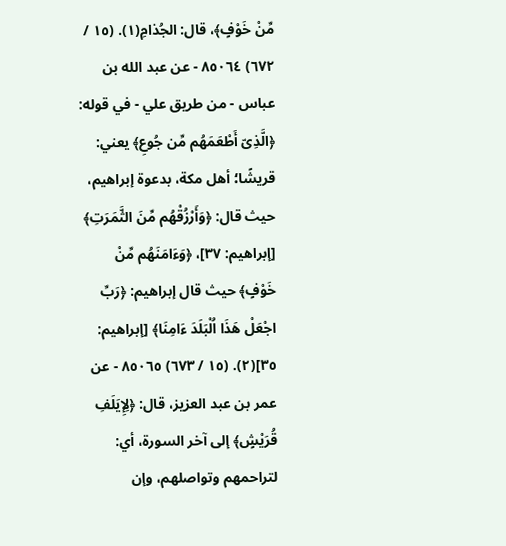مِّنْ خَوْفٍ﴾، قال: الجُذامِ(١). (١٥ / ٦٧٢) ٨٥٠٦٤ - عن عبد الله بن عباس - من طريق علي - في قوله: ﴿الَّذِىّ أَطْعَمَهُم مِّن جُوعِ﴾ يعني: قريشًا؛ أهل مكة، بدعوة إبراهيم، حيث قال: ﴿وَأَرْزُقْهُم مِّنَ الثَّمَرَتِ﴾ [إبراهيم: ٣٧]، ﴿وَءَامَنَهُم مِّنْ خَوْفٍ﴾ حيث قال إبراهيم: ﴿رَبِّ اجْعَلْ هَذَا اُلْبَلَدَ ءَامِنَا﴾ [إبراهيم: ٣٥](٢). (١٥ / ٦٧٣) ٨٥٠٦٥ - عن عمر بن عبد العزيز، قال: ﴿لِإِيَلَفِ قُرَيْشٍ﴾ إلى آخر السورة، أي: لتراحمهم وتواصلهم، وإن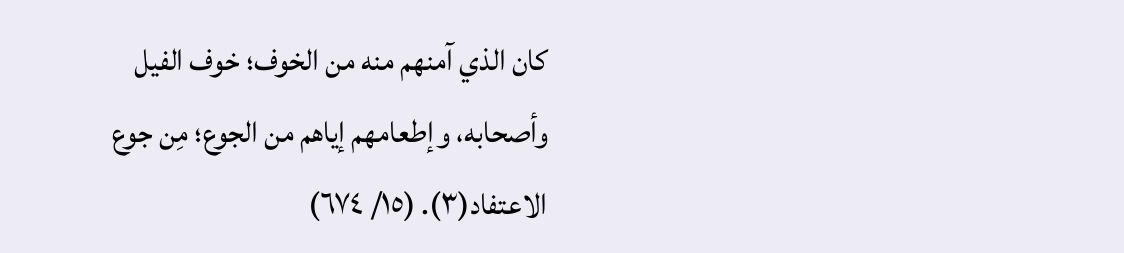كان الذي آمنهم منه من الخوف؛ خوف الفيل وأصحابه، وإطعامهم إياهم من الجوع؛ مِن جوع الاعتفاد(٣). (١٥/ ٦٧٤)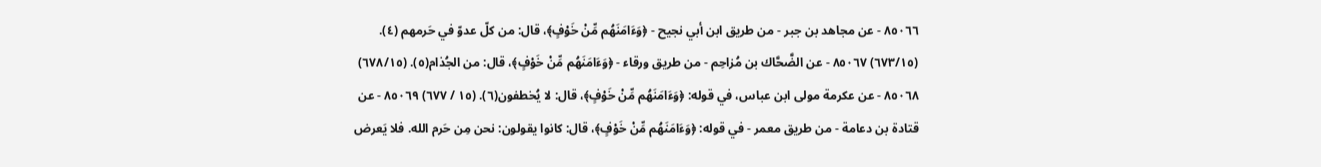٨٥٠٦٦ - عن مجاهد بن جبر - من طريق ابن أبي نجيح - ﴿وَءَامَنَهُم مِّنْ خَوْفٍ﴾، قال: من كلّ عدوّ في حَرمهم (٤). (٦٧٣/١٥) ٨٥٠٦٧ - عن الضَّحَّاك بن مُزاحِم - من طريق ورقاء - ﴿وَءَامَنَهُم مِّنْ خَوْفٍ﴾، قال: من الجُذام(٥). (٦٧٨/١٥) ٨٥٠٦٨ - عن عكرمة مولى ابن عباس، في قوله: ﴿وَءَامَنَهُم مِّنْ خَوْفٍ﴾، قال: لا يُخطفون(٦). (١٥ / ٦٧٧) ٨٥٠٦٩ - عن قتادة بن دعامة - من طريق معمر - في قوله: ﴿وَءَامَنَهُم مِّنْ خَوْفٍ﴾، قال: كانوا يقولون: نحن مِن حَرم الله. فلا يَعرض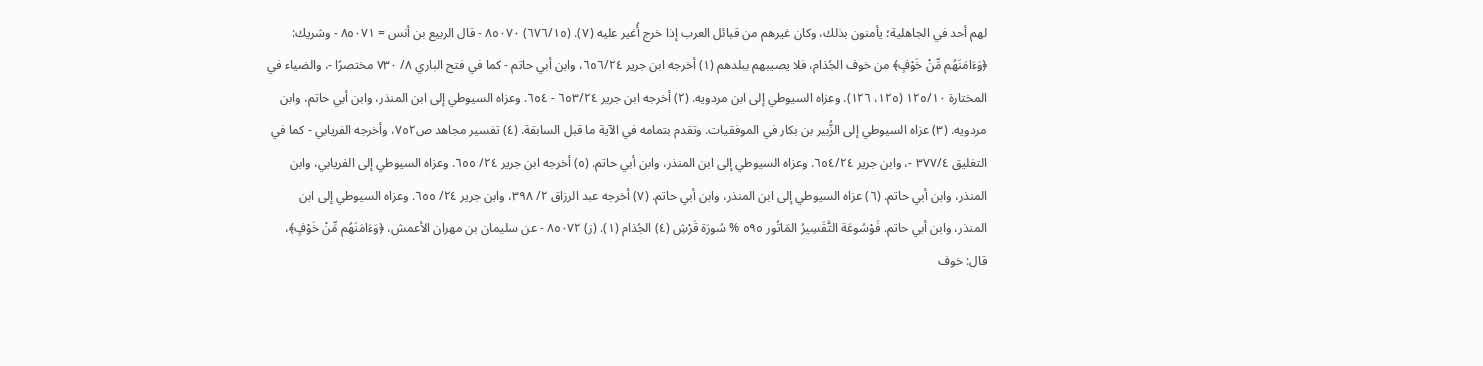لهم أحد في الجاهلية؛ يأمنون بذلك، وكان غيرهم من قبائل العرب إذا خرج أُغير عليه (٧). (٦٧٦/١٥) ٨٥٠٧٠ - قال الربيع بن أنس = ٨٥٠٧١ - وشريك: ﴿وَءَامَنَهُم مِّنْ خَوْفٍ﴾ من خوف الجُذام، فلا يصيبهم ببلدهم (١) أخرجه ابن جرير ٦٥٦/٢٤، وابن أبي حاتم - كما في فتح الباري ٨/ ٧٣٠ مختصرًا -، والضياء في المختارة ١٢٥/١٠ (١٢٥، ١٢٦). وعزاه السيوطي إلى ابن مردويه. (٢) أخرجه ابن جرير ٦٥٣/٢٤ - ٦٥٤. وعزاه السيوطي إلى ابن المنذر، وابن أبي حاتم، وابن مردويه. (٣) عزاه السيوطي إلى الزُّبير بن بكار في الموفقيات. وتقدم بتمامه في الآية ما قبل السابقة. (٤) تفسير مجاهد ص٧٥٢، وأخرجه الفريابي - كما في التغليق ٣٧٧/٤ -، وابن جرير ٦٥٤/٢٤. وعزاه السيوطي إلى ابن المنذر، وابن أبي حاتم. (٥) أخرجه ابن جرير ٢٤/ ٦٥٥. وعزاه السيوطي إلى الفريابي، وابن المنذر، وابن أبي حاتم. (٦) عزاه السيوطي إلى ابن المنذر، وابن أبي حاتم. (٧) أخرجه عبد الرزاق ٢/ ٣٩٨، وابن جرير ٢٤/ ٦٥٥. وعزاه السيوطي إلى ابن المنذر، وابن أبي حاتم. فَوْسُوعَة التَّقَسِيرُ المَاتُور ٥٩٥ % سُورَة قَرْشِ (٤) الجُذام (١). (ز) ٨٥٠٧٢ - عن سليمان بن مهران الأعمش، ﴿وَءَامَنَهُم مِّنْ خَوْفٍ﴾، قال: خوف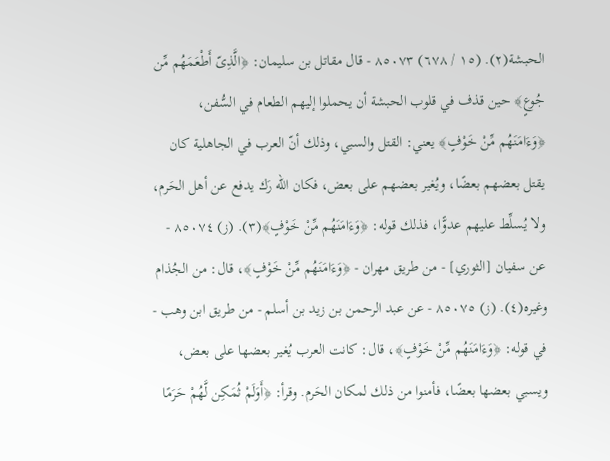الحبشة(٢). (١٥ / ٦٧٨) ٨٥٠٧٣ - قال مقاتل بن سليمان: ﴿الَّذِىّ أَطْعَمَهُم مِّن جُوعٍ﴾ حين قذف في قلوب الحبشة أن يحملوا إليهم الطعام في السُّفن، ﴿وَءَامَنَهُم مِّنْ خَوْفٍ﴾ يعني: القتل والسبي، وذلك أنّ العرب في الجاهلية كان يقتل بعضهم بعضًا، ويُغير بعضهم على بعض، فكان الله رَك يدفع عن أهل الحَرم، ولا يُسلِّط عليهم عدوًّا، فذلك قوله: ﴿وَءَامَنَهُم مِّنْ خَوْفٍ﴾(٣). (ز) ٨٥٠٧٤ - عن سفيان [الثوري] - من طريق مهران - ﴿وَءَامَنَهُم مِّنْ خَوْفٍ﴾، قال: من الجُذام وغيره(٤). (ز) ٨٥٠٧٥ - عن عبد الرحمن بن زيد بن أسلم - من طريق ابن وهب - في قوله: ﴿وَءَامَنَهُم مِّنْ خَوْفٍ﴾، قال: كانت العرب يُغير بعضها على بعض، ويسبي بعضها بعضًا، فأمنوا من ذلك لمكان الحَرم. وقرأ: ﴿أَوَلَمْ ثُمَكِن لَّهُمْ حَرَمًا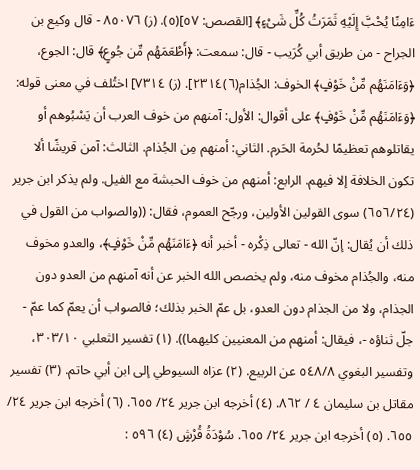ءَامِنًا يُحْبَّ إِلَيْهِ ثَمَرَتُ كُلِّ شَىْءٍ﴾ [القصص: ٥٧](٥). (ز) ٨٥٠٧٦ - قال وكيع بن الجراح - من طريق أبي كُرَيب - قال: سمعت: ﴿أَطْعَمَهُم مِّن جُوعٍ﴾ قال: الجوع، ﴿وَءَامَنَهُم مِّنْ خَوْفٍ﴾ الخوف: الجُذام(٦)٢٣١٤]. (ز) ٧٣١٤] اختُلف في معنى قوله: ﴿وَءَامَنَهُم مِّنْ خَوْفٍ﴾ على أقوال: الأول: آمنهم من خوف العرب أن يَسْبُوهم أو يقاتلوهم تعظيمًا لحُرمة الحَرم. الثاني: أمنهم مِن الجُذام. الثالث: آمن قريشًا ألا تكون الخلافة إلا فيهم. الرابع: أمنهم من خوف الحبشة مع الفيل. ولم يذكر ابن جرير (٦٥٦/٢٤) سوى القولين الأولين، ورجّح العموم، فقال: ((والصواب من القول في ذلك أن يُقال: إنّ الله - تعالى ذِكْره - أخبر أنه ﴿ءَامَنَهُم مِّنْ خَوْفٍ﴾، والعدو مخوف منه، والجُذام مخوف منه، ولم يخصص الله الخبر عن أنه آمنهم من العدو دون الجذام، ولا من الجذام دون العدو، بل عمّ الخبر بذلك؛ فالصواب أن يعمّ كما عمّ - جلّ ثناؤه -، فيقال: أمنهم من المعنيين كليهما)). (١) تفسير الثعلبي ٣٠٣/١٠، وتفسير البغوي ٥٤٨/٨ عن الربيع. (٢) عزاه السيوطي إلى ابن أبي حاتم. (٣) تفسير مقاتل بن سليمان ٤ / ٨٦٢. (٤) أخرجه ابن جرير ٢٤/ ٦٥٥. (٦) أخرجه ابن جرير ٢٤/ ٦٥٥. (٥) أخرجه ابن جرير ٢٤/ ٦٥٥. سُوْدَةُ قُرْشٍ (٤) ٥٩٦ :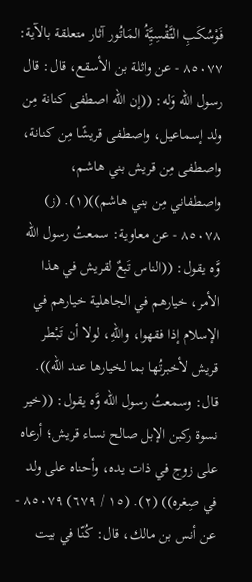فَوْسُكَبِ التَّقْسِيَِّةُ المَاتُور آثار متعلقة بالآية: ٨٥٠٧٧ - عن واثلة بن الأسقع، قال: قال رسول الله وَله: ((إن الله اصطفى كنانة مِن ولد إسماعيل، واصطفى قريشًا مِن كنانة، واصطفى مِن قريش بني هاشم، واصطفاني مِن بني هاشم))(١). (ز) ٨٥٠٧٨ - عن معاوية: سمعتُ رسول الله وَّه يقول: ((الناس تَبعٌ لقريش في هذا الأمر، خيارهم في الجاهلية خيارهم في الإسلام إذا فقهوا، واللهِ، لولا أن تَبْطر قريش لأخبرتُها بما لخيارها عند الله)). قال: وسمعتُ رسول الله وَّه يقول: ((خير نسوة ركبن الإبل صالح نساء قريش؛ أرعاه على زوج في ذات يده، وأحناه على ولد في صِغره)) (٢). (١٥ / ٦٧٩) ٨٥٠٧٩ - عن أنس بن مالك، قال: كُنّا في بيت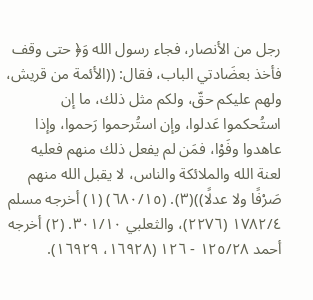رجل من الأنصار، فجاء رسول الله وَ﴿ حتى وقف فأخذ بعضَادتي الباب، فقال: ((الأئمة من قريش، ولهم عليكم حقّ، ولكم مثل ذلك، ما إن استُحكموا عَدلوا، وإن استُرحموا رَحموا، وإذا عاهدوا وفَوْا، فمَن لم يفعل ذلك منهم فعليه لعنة الله والملائكة والناس، لا يقبل الله منهم صَرْفًا ولا عدلًا))(٣). (٦٨٠/١٥) (١) أخرجه مسلم ١٧٨٢/٤ (٢٢٧٦)، والثعلبي ٣٠١/١٠. (٢) أخرجه أحمد ١٢٥/٢٨ - ١٢٦ (١٦٩٢٨، ١٦٩٢٩).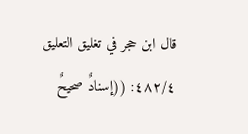قال ابن حجر في تغليق التعليق ٤٨٢/٤: ((إسنادٌ صحيحٌ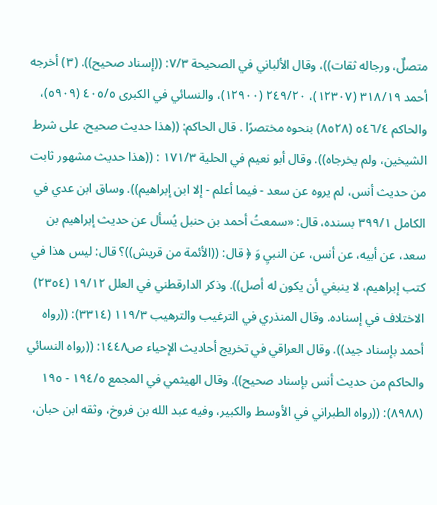متصلٌ، ورجاله ثقات))، وقال الألباني في الصحيحة ٧/٣: ((إسناد صحيح)). (٣) أخرجه أحمد ٣١٨/١٩ (١٢٣٠٧)، ٢٤٩/٢٠ (١٢٩٠٠)، والنسائي في الكبرى ٤٠٥/٥ (٥٩٠٩)، والحاكم ٥٤٦/٤ (٨٥٢٨) بنحوه مختصرًا . قال الحاكم: ((هذا حديث صحيح، على شرط الشيخين، ولم يخرجاه)). وقال أبو نعيم في الحلية ١٧١/٣ : ((هذا حديث مشهور ثابت من حديث أنس، لم يروه عن سعد - فيما أعلم - إلا ابن إبراهيم)). وساق ابن عدي في الكامل ٣٩٩/١ بسنده، قال: «سمعتُ أحمد بن حنبل يُسأل عن حديث إبراهيم بن سعد، عن أبيه، عن أنس، عن النبيِ وَ ﴿ قال: ((الأئمة من قريش))؟ قال: ليس هذا في كتب إبراهيم، لا ينبغي أن يكون له أصل)). وذكر الدارقطني في العلل ١٩/١٢ (٢٣٥٤) الاختلاف في إسناده. وقال المنذري في الترغيب والترهيب ١١٩/٣ (٣٣١٤): ((رواه أحمد بإسناد جيد)). وقال العراقي في تخريج أحاديث الإحياء ص١٤٤٨: ((رواه النسائي والحاكم من حديث أنس بإسناد صحيح)). وقال الهيثمي في المجمع ١٩٤/٥ - ١٩٥ (٨٩٨٨): ((رواه الطبراني في الأوسط والكبير، وفيه عبد الله بن فروخ، وثقه ابن حبان،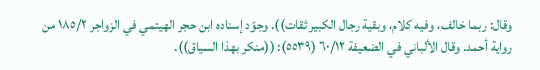وقال: ربما خالف، وفيه كلام، وبقية رجال الكبير ثقات)). وجوّد إسناده ابن حجر الهيتمي في الزواجر ١٨٥/٢ من رواية أحمد. وقال الألباني في الضعيفة ٦٠/١٢ (٥٥٣٩): ((منكر بهذا السياق)).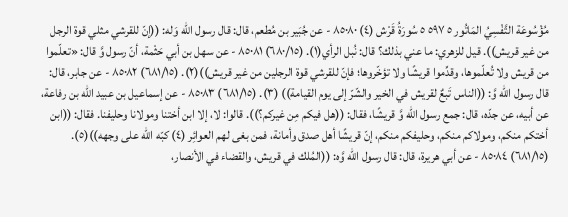مُؤْسُوعَة التَّفْسِيُ المَاتُور ٥ ٥٩٧ ٥ سُورَةُ قَرْش (٤) ٨٥٠٨٠ - عن جُبَير بن مُطعم، قال: قال رسول الله وَله: ((إنّ للقرشي مثلي قوة الرجل من غير قريش)). قيل للزهري: ما عني بذلك؟ قال: نُبل الرأي(١). (٦٨٠/١٥) ٨٥٠٨١ - عن سهل بن أبي حَثْمة، أنّ رسول وَّ قال: «تعلّموا من قريش ولا تُعلّموها، وقدِّموا قريشًا ولا تؤخّروها؛ فإنّ للقرشي قوة الرجلين من غير قريش))(٢). (٦٨١/١٥) ٨٥٠٨٢ - عن جابر، قال: قال رسول الله وَّ: ((الناس تَبعٌ لقريش في الخير والشّرّ إلى يوم القيامة)) (٣). (٦٨١/١٥) ٨٥٠٨٣ - عن إسماعيل بن عبيد الله بن رفاعة، عن أبيه، عن جدّه، قال: جمع رسول الله وَّ قريشًا، فقال: ((هل فيكم مِن غيركم؟)). قالوا: لا، إلا ابن أختنا ومولانا وحليفنا. فقال: ((ابن أختكم منكم، ومولاكم منكم، وحليفكم منكم، إنّ قريشًا أهل صدق وأمانة، فمن بغى لهم العوائِر (٤) كبّه الله على وجهه))(٥). (٦٨١/١٥) ٨٥٠٨٤ - عن أبي هريرة، قال: قال رسول الله وَّه: ((المُلك في قريش، والقضاء في الأنصار،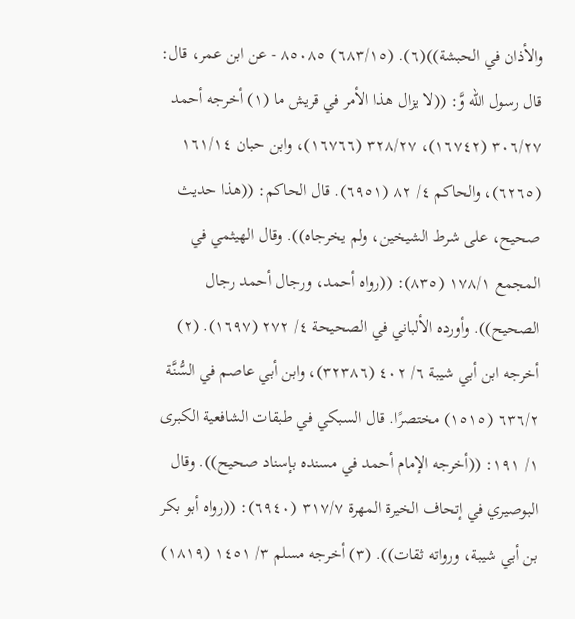والأذان في الحبشة))(٦). (٦٨٣/١٥) ٨٥٠٨٥ - عن ابن عمر، قال: قال رسول الله وَّ: ((لا يزال هذا الأمر في قريش ما (١) أخرجه أحمد ٣٠٦/٢٧ (١٦٧٤٢)، ٣٢٨/٢٧ (١٦٧٦٦)، وابن حبان ١٦١/١٤ (٦٢٦٥)، والحاكم ٤/ ٨٢ (٦٩٥١). قال الحاكم: ((هذا حديث صحيح، على شرط الشيخين، ولم يخرجاه)). وقال الهيثمي في المجمع ١٧٨/١ (٨٣٥): ((رواه أحمد، ورجال أحمد رجال الصحيح)). وأورده الألباني في الصحيحة ٤/ ٢٧٢ (١٦٩٧). (٢) أخرجه ابن أبي شيبة ٦/ ٤٠٢ (٣٢٣٨٦)، وابن أبي عاصم في السُّنَّة ٦٣٦/٢ (١٥١٥) مختصرًا. قال السبكي في طبقات الشافعية الكبرى ١/ ١٩١: ((أخرجه الإمام أحمد في مسنده بإسناد صحيح)). وقال البوصيري في إتحاف الخيرة المهرة ٣١٧/٧ (٦٩٤٠): ((رواه أبو بكر بن أبي شيبة، ورواته ثقات)). (٣) أخرجه مسلم ٣/ ١٤٥١ (١٨١٩)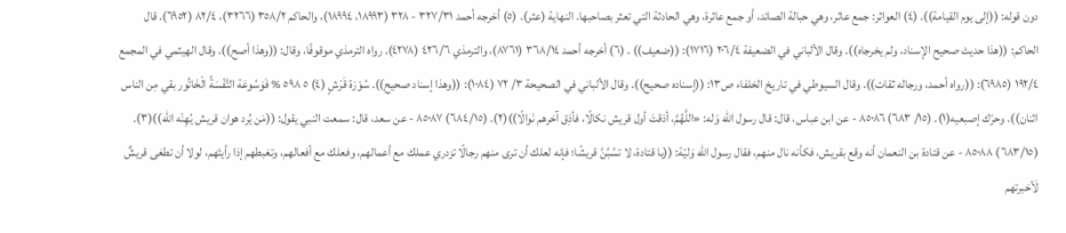دون قوله: ((إلى يوم القيامة)). (٤) العواثر: جمع عاثر، وهي حبالة الصائد، أو جمع عاثرة، وهي الحادثة التي تعثر بصاحبها. النهاية (عثر). (٥) أخرجه أحمد ٣٢٧/٣١ - ٣٢٨ (١٨٩٩٣، ١٨٩٩٤)، والحاكم ٣٥٨/٢ (٣٢٦٦)، ٨٢/٤ (٦٩٥٢). قال الحاكم: ((هذا حديث صحيح الإسناد، ولم يخرجاه)). وقال الألباني في الضعيفة ٢٠٦/٤ (١٧١٦): ((ضعيف)) . (٦) أخرجه أحمد ٣٦٨/١٤ (٨٧٦١)، والترمذي ٤٢٦/٦ (٤٢٧٨). رواه الترمذي موقوفًا، وقال: ((وهذا أصح)). وقال الهيثمي في المجمع ١٩٢/٤ (٦٩٨٥): ((رواه أحمد، ورجاله ثقات)). وقال السيوطي في تاريخ الخلفاء ص١٣: ((إسناده صحيح)). وقال الألباني في الصحيحة ٣/ ٧٢ (١٠٨٤): ((وهذا إسناد صحيح)). سُوْرَة قَرْشٍ (٤) ٥ ٥٩٨ % فَوَسُوعَة التَّفْسَةُ الْخَاتُور بقي مِن الناس اثنان)). وحرّك إصبعيه(١). (١٥/ ٦٨٣) ٨٥٠٨٦ - عن ابن عباس، قال: قال رسول الله وَله: «اللَّهُمَّ، أذقتَ أول قريش نكالًا، فأذِق آخرهم نَوالًا))(٢). (٦٨٤/١٥) ٨٥٠٨٧ - عن سعد، قال: سمعت النبي يقول: ((مَن يُرد هوان قريش يُهِنْه الله))(٣). (٦٨٣/١٥) ٨٥٠٨٨ - عن قتادة بن النعمان أنه وقع بقريش، فكأنه نال منهم، فقال رسول الله وَليّة: ((يا قتادة، لا تسُبَّنَّ قريشًا؛ فإنه لعلك أن ترى منهم رجالًا تزدري عملك مع أعمالهم، وفعلك مع أفعالهم، وتغبطهم إذا رأيتَهم، لولا أن تطغى قريشٌ لَأخبرتهم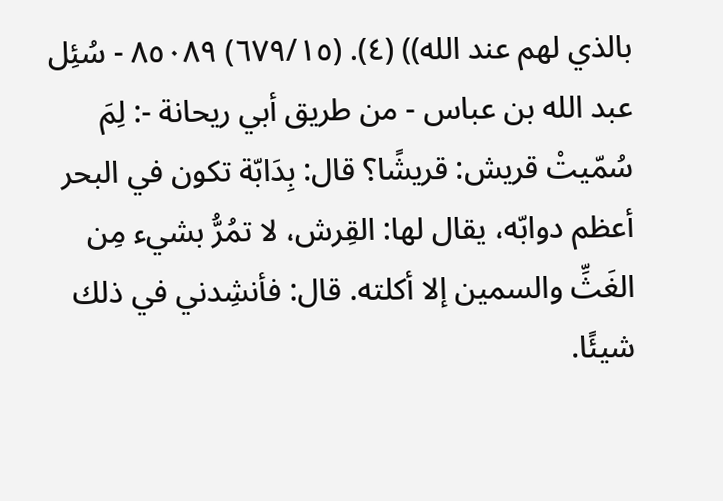بالذي لهم عند الله)) (٤). (٦٧٩/١٥) ٨٥٠٨٩ - سُئِل عبد الله بن عباس - من طريق أبي ريحانة -: لِمَ سُمّيتْ قريش: قريشًا؟ قال: بِدَابّة تكون في البحر أعظم دوابّه، يقال لها: القِرش، لا تمُرُّ بشيء مِن الغَثِّ والسمين إلا أكلته. قال: فأنشِدني في ذلك شيئًا.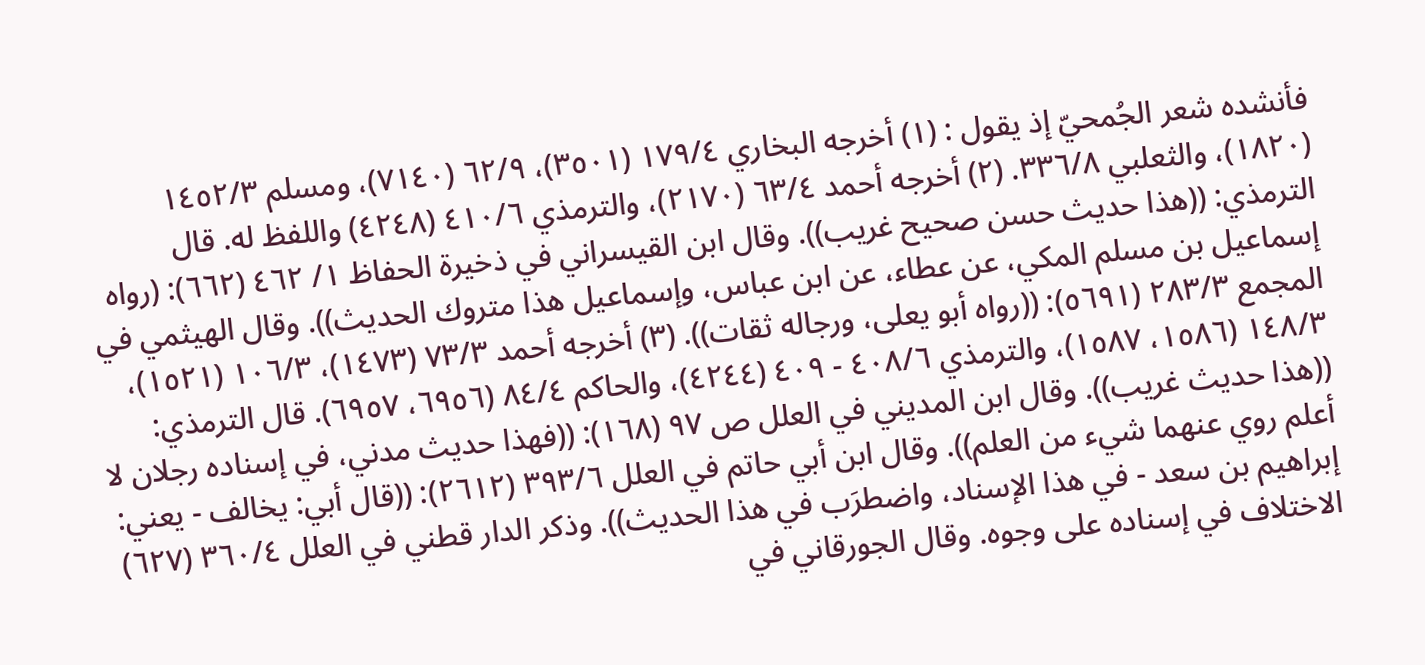فأنشده شعر الجُمحيّ إذ يقول : (١) أخرجه البخاري ١٧٩/٤ (٣٥٠١)، ٦٢/٩ (٧١٤٠)، ومسلم ١٤٥٢/٣ (١٨٢٠)، والثعلبي ٣٣٦/٨. (٢) أخرجه أحمد ٦٣/٤ (٢١٧٠)، والترمذي ٤١٠/٦ (٤٢٤٨) واللفظ له. قال الترمذي: ((هذا حديث حسن صحيح غريب)). وقال ابن القيسراني في ذخيرة الحفاظ ١/ ٤٦٢ (٦٦٢): (رواه إسماعيل بن مسلم المكي، عن عطاء، عن ابن عباس، وإسماعيل هذا متروك الحديث)). وقال الهيثمي في المجمع ٢٨٣/٣ (٥٦٩١): ((رواه أبو يعلى، ورجاله ثقات)). (٣) أخرجه أحمد ٧٣/٣ (١٤٧٣)، ١٠٦/٣ (١٥٢١)، ١٤٨/٣ (١٥٨٦، ١٥٨٧)، والترمذي ٤٠٨/٦ - ٤٠٩ (٤٢٤٤)، والحاكم ٨٤/٤ (٦٩٥٦، ٦٩٥٧). قال الترمذي: ((هذا حديث غريب)). وقال ابن المديني في العلل ص ٩٧ (١٦٨): ((فهذا حديث مدني، في إسناده رجلان لا أعلم روي عنهما شيء من العلم)). وقال ابن أبي حاتم في العلل ٣٩٣/٦ (٢٦١٢): ((قال أبي: يخالف - يعني: إبراهيم بن سعد - في هذا الإسناد، واضطرَب في هذا الحديث)). وذكر الدار قطني في العلل ٣٦٠/٤ (٦٢٧) الاختلاف في إسناده على وجوه. وقال الجورقاني في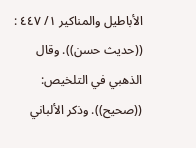الأباطيل والمناكير ١/ ٤٤٧ : ((حديث حسن)). وقال الذهبي في التلخيص: ((صحيح)). وذكر الألباني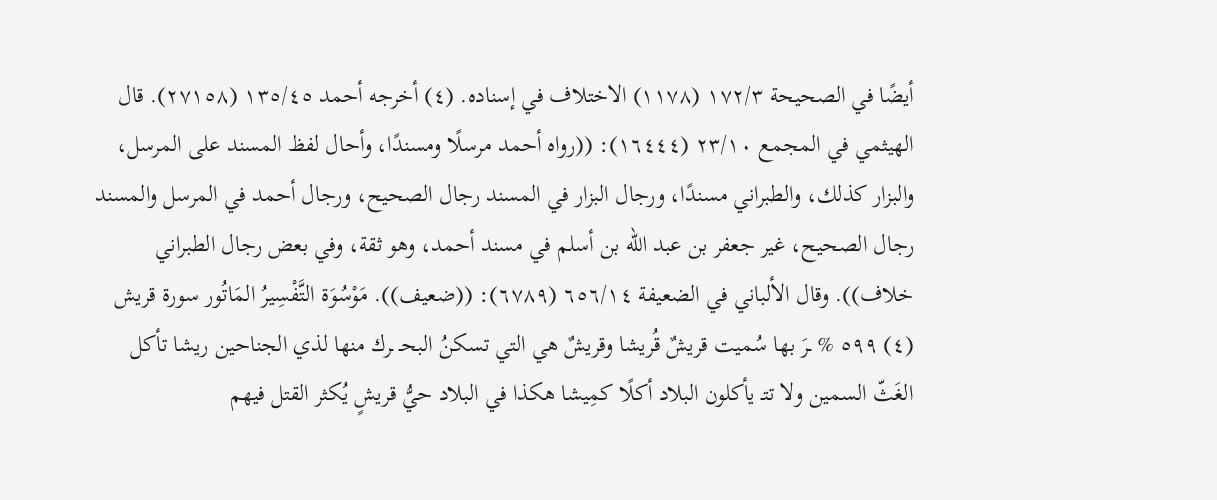أيضًا في الصحيحة ١٧٢/٣ (١١٧٨) الاختلاف في إسناده. (٤) أخرجه أحمد ١٣٥/٤٥ (٢٧١٥٨). قال الهيثمي في المجمع ٢٣/١٠ (١٦٤٤٤): ((رواه أحمد مرسلًا ومسندًا، وأحال لفظ المسند على المرسل، والبزار كذلك، والطبراني مسندًا، ورجال البزار في المسند رجال الصحيح، ورجال أحمد في المرسل والمسند رجال الصحيح، غير جعفر بن عبد الله بن أسلم في مسند أحمد، وهو ثقة، وفي بعض رجال الطبراني خلاف)). وقال الألباني في الضعيفة ٦٥٦/١٤ (٦٧٨٩): ((ضعيف)). مَوْسُوَة التَّفْسِيرُ المَاتُور سورة قريش (٤) ٥٩٩ % ـرَ بها سُميت قريشٌ قُريشا وقريشٌ هي التي تسكنُ البحـ ـرك منها لذي الجناحين ريشا تأكل الغَثّ السمين ولا تتـ يأكلون البلاد أكلًا كمِيشا هكذا في البلاد حيُّ قريشٍ يُكثر القتل فيهم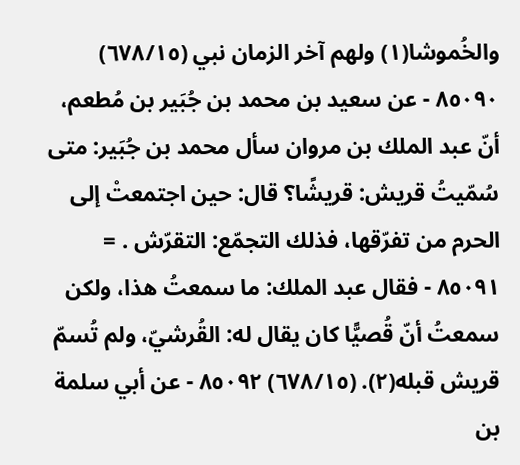والخُموشا(١) ولهم آخر الزمان نبي (٦٧٨/١٥) ٨٥٠٩٠ - عن سعيد بن محمد بن جُبَير بن مُطعم، أنّ عبد الملك بن مروان سأل محمد بن جُبَير: متى سُمّيتُ قريش: قريشًا؟ قال: حين اجتمعتْ إلى الحرم من تفرّقها، فذلك التجمّع: التقرّش . = ٨٥٠٩١ - فقال عبد الملك: ما سمعتُ هذا، ولكن سمعتُ أنّ قُصيًّا كان يقال له: القُرشيّ، ولم تُسمّ قريش قبله(٢). (٦٧٨/١٥) ٨٥٠٩٢ - عن أبي سلمة بن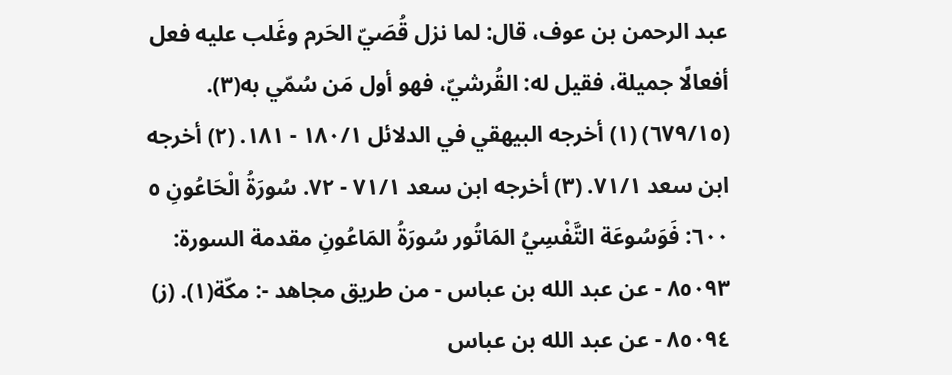عبد الرحمن بن عوف، قال: لما نزل قُصَيّ الحَرم وغَلب عليه فعل أفعالًا جميلة، فقيل له: القُرشيّ، فهو أول مَن سُمّي به(٣). (٦٧٩/١٥) (١) أخرجه البيهقي في الدلائل ١٨٠/١ - ١٨١. (٢) أخرجه ابن سعد ٧١/١. (٣) أخرجه ابن سعد ٧١/١ - ٧٢. سُورَةُ الْحَاعُونِ ٥ ٦٠٠: فَوَسُوعَة التَّفْسِيُ المَاتُور سُورَةُ المَاعُونِ مقدمة السورة: ٨٥٠٩٣ - عن عبد الله بن عباس - من طريق مجاهد -: مكّة(١). (ز) ٨٥٠٩٤ - عن عبد الله بن عباس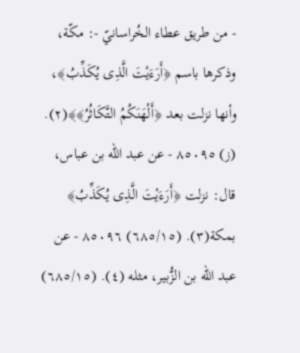- من طريق عطاء الخُراسانيّ -: مكّة، وذكرها باسم ﴿أَرَءَيْتَ الَّذِى يُكَذِّبُ﴾، وأنها نزلت بعد ﴿أَلْهَنَكُمُ التَّكَاثُرُ﴾﴾(٢). (ز) ٨٥٠٩٥ - عن عبد الله بن عباس، قال: نزلت ﴿أَرَءَيْتَ الَّذِى يُكَذِّبُ﴾ بمكة(٣). (٦٨٥/١٥) ٨٥٠٩٦ - عن عبد الله بن الزُّبير، مثله (٤). (٦٨٥/١٥)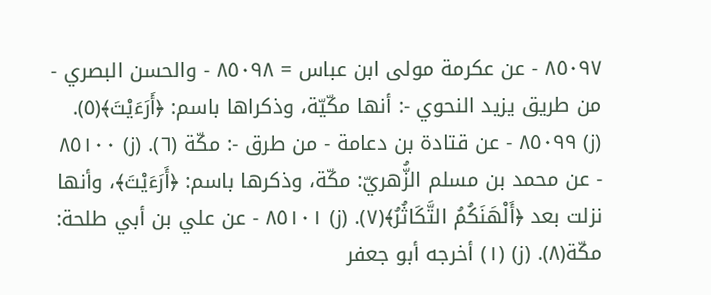٨٥٠٩٧ - عن عكرمة مولى ابن عباس = ٨٥٠٩٨ - والحسن البصري - من طريق يزيد النحوي -: أنها مكّيّة، وذكراها باسم: ﴿أَرَءَيْتَ﴾(٥). (ز) ٨٥٠٩٩ - عن قتادة بن دعامة - من طرق -: مكّة (٦). (ز) ٨٥١٠٠ - عن محمد بن مسلم الزُّهريّ: مكّة، وذكرها باسم: ﴿أَرَءَيْتَ﴾، وأنها نزلت بعد ﴿أَلْهَنَكُمُ التَّكَاثُرُ﴾(٧). (ز) ٨٥١٠١ - عن علي بن أبي طلحة: مكّة(٨). (ز) (١) أخرجه أبو جعفر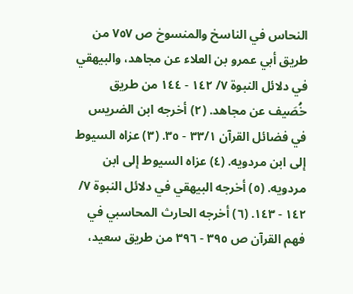النحاس في الناسخ والمنسوخ ص ٧٥٧ من طريق أبي عمرو بن العلاء عن مجاهد، والبيهقي في دلائل النبوة ٧/ ١٤٢ - ١٤٤ من طريق خُصَيف عن مجاهد. (٢) أخرجه ابن الضريس في فضائل القرآن ٣٣/١ - ٣٥. (٣) عزاه السيوط إلى ابن مردويه. (٤) عزاه السيوط إلى ابن مردويه. (٥) أخرجه البيهقي في دلائل النبوة ٧/ ١٤٢ - ١٤٣. (٦) أخرجه الحارث المحاسبي في فهم القرآن ص ٣٩٥ - ٣٩٦ من طريق سعيد،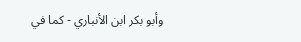وأبو بكر ابن الأنباري - كما في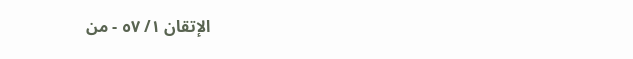الإتقان ١/ ٥٧ - من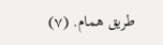طريق همام. (٧)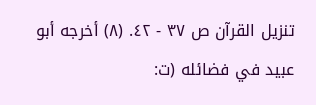تنزيل القرآن ص ٣٧ - ٤٢. (٨) أخرجه أبو عبيد في فضائله (ت: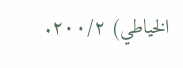الخياطي) ٢٠٠/٢.